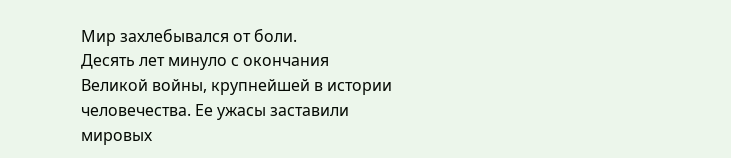Мир захлебывался от боли.
Десять лет минуло с окончания Великой войны, крупнейшей в истории человечества. Ее ужасы заставили мировых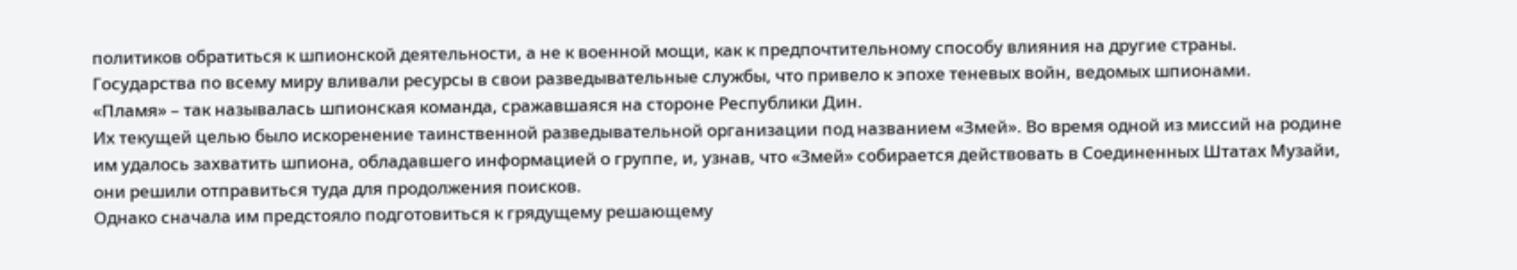политиков обратиться к шпионской деятельности, а не к военной мощи, как к предпочтительному способу влияния на другие страны.
Государства по всему миру вливали ресурсы в свои разведывательные службы, что привело к эпохе теневых войн, ведомых шпионами.
«Пламя» – так называлась шпионская команда, сражавшаяся на стороне Республики Дин.
Их текущей целью было искоренение таинственной разведывательной организации под названием «Змей». Во время одной из миссий на родине им удалось захватить шпиона, обладавшего информацией о группе, и, узнав, что «Змей» собирается действовать в Соединенных Штатах Музайи, они решили отправиться туда для продолжения поисков.
Однако сначала им предстояло подготовиться к грядущему решающему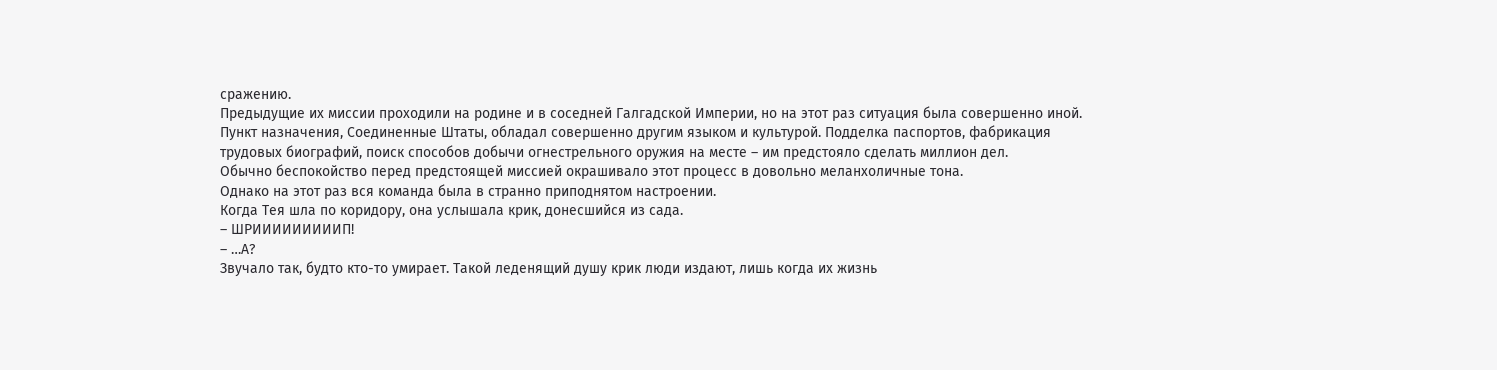сражению.
Предыдущие их миссии проходили на родине и в соседней Галгадской Империи, но на этот раз ситуация была совершенно иной. Пункт назначения, Соединенные Штаты, обладал совершенно другим языком и культурой. Подделка паспортов, фабрикация трудовых биографий, поиск способов добычи огнестрельного оружия на месте – им предстояло сделать миллион дел.
Обычно беспокойство перед предстоящей миссией окрашивало этот процесс в довольно меланхоличные тона.
Однако на этот раз вся команда была в странно приподнятом настроении.
Когда Тея шла по коридору, она услышала крик, донесшийся из сада.
– ШРИИИИИИИИИП!
– …А?
Звучало так, будто кто-то умирает. Такой леденящий душу крик люди издают, лишь когда их жизнь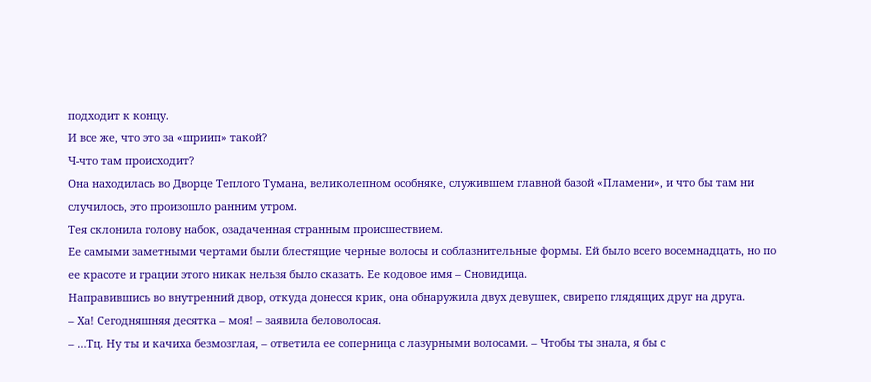подходит к концу.
И все же, что это за «шриип» такой?
Ч-что там происходит?
Она находилась во Дворце Теплого Тумана, великолепном особняке, служившем главной базой «Пламени», и что бы там ни случилось, это произошло ранним утром.
Тея склонила голову набок, озадаченная странным происшествием.
Ее самыми заметными чертами были блестящие черные волосы и соблазнительные формы. Ей было всего восемнадцать, но по ее красоте и грации этого никак нельзя было сказать. Ее кодовое имя – Сновидица.
Направившись во внутренний двор, откуда донесся крик, она обнаружила двух девушек, свирепо глядящих друг на друга.
– Ха! Сегодняшняя десятка – моя! – заявила беловолосая.
– …Тц. Ну ты и качиха безмозглая, – ответила ее соперница с лазурными волосами. – Чтобы ты знала, я бы с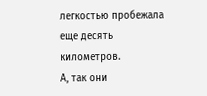легкостью пробежала еще десять километров.
А, так они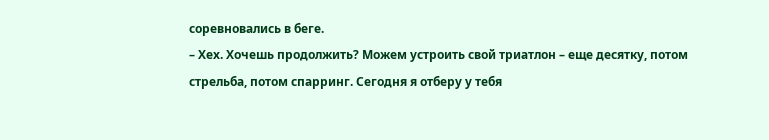соревновались в беге.
– Хех. Хочешь продолжить? Можем устроить свой триатлон – еще десятку, потом стрельба, потом спарринг. Сегодня я отберу у тебя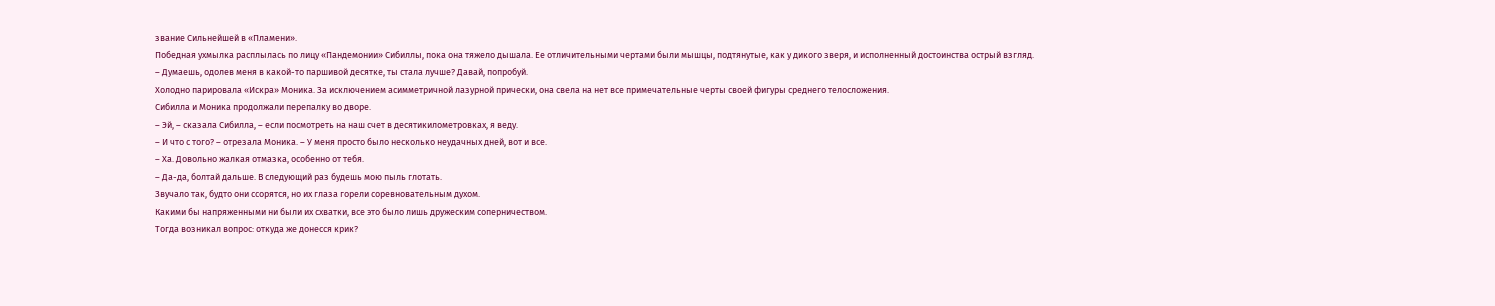звание Сильнейшей в «Пламени».
Победная ухмылка расплылась по лицу «Пандемонии» Сибиллы, пока она тяжело дышала. Ее отличительными чертами были мышцы, подтянутые, как у дикого зверя, и исполненный достоинства острый взгляд.
– Думаешь, одолев меня в какой-то паршивой десятке, ты стала лучше? Давай, попробуй.
Холодно парировала «Искра» Моника. За исключением асимметричной лазурной прически, она свела на нет все примечательные черты своей фигуры среднего телосложения.
Сибилла и Моника продолжали перепалку во дворе.
– Эй, – сказала Сибилла, – если посмотреть на наш счет в десятикилометровках, я веду.
– И что с того? – отрезала Моника. – У меня просто было несколько неудачных дней, вот и все.
– Ха. Довольно жалкая отмазка, особенно от тебя.
– Да-да, болтай дальше. В следующий раз будешь мою пыль глотать.
Звучало так, будто они ссорятся, но их глаза горели соревновательным духом.
Какими бы напряженными ни были их схватки, все это было лишь дружеским соперничеством.
Тогда возникал вопрос: откуда же донесся крик?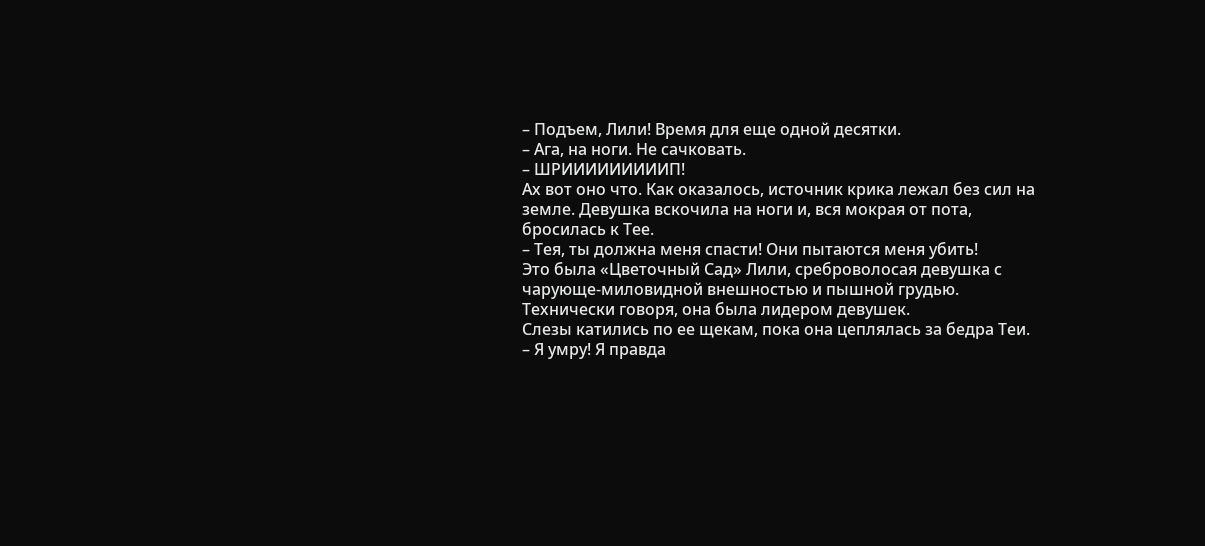– Подъем, Лили! Время для еще одной десятки.
– Ага, на ноги. Не сачковать.
– ШРИИИИИИИИИП!
Ах вот оно что. Как оказалось, источник крика лежал без сил на земле. Девушка вскочила на ноги и, вся мокрая от пота, бросилась к Тее.
– Тея, ты должна меня спасти! Они пытаются меня убить!
Это была «Цветочный Сад» Лили, среброволосая девушка с чарующе-миловидной внешностью и пышной грудью. Технически говоря, она была лидером девушек.
Слезы катились по ее щекам, пока она цеплялась за бедра Теи.
– Я умру! Я правда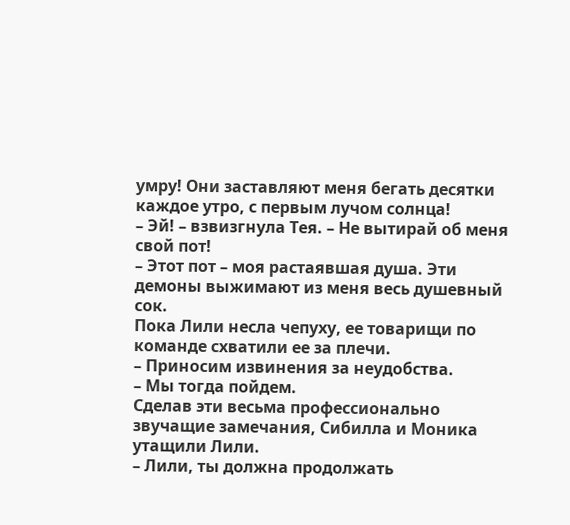умру! Они заставляют меня бегать десятки каждое утро, с первым лучом солнца!
– Эй! – взвизгнула Тея. – Не вытирай об меня свой пот!
– Этот пот – моя растаявшая душа. Эти демоны выжимают из меня весь душевный сок.
Пока Лили несла чепуху, ее товарищи по команде схватили ее за плечи.
– Приносим извинения за неудобства.
– Мы тогда пойдем.
Сделав эти весьма профессионально звучащие замечания, Сибилла и Моника утащили Лили.
– Лили, ты должна продолжать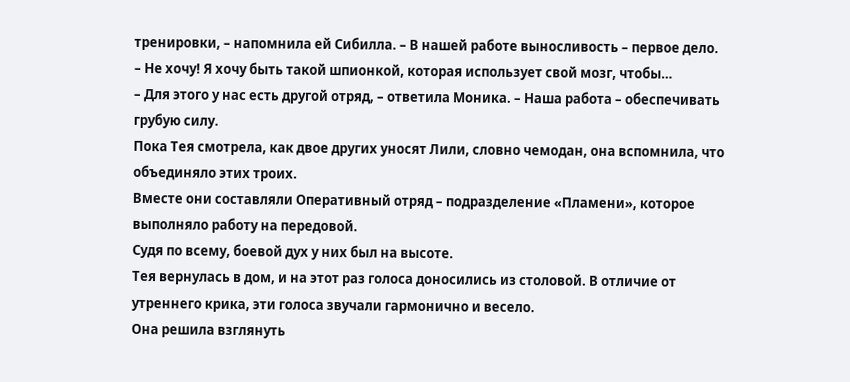тренировки, – напомнила ей Сибилла. – В нашей работе выносливость – первое дело.
– Не хочу! Я хочу быть такой шпионкой, которая использует свой мозг, чтобы…
– Для этого у нас есть другой отряд, – ответила Моника. – Наша работа – обеспечивать грубую силу.
Пока Тея смотрела, как двое других уносят Лили, словно чемодан, она вспомнила, что объединяло этих троих.
Вместе они составляли Оперативный отряд – подразделение «Пламени», которое выполняло работу на передовой.
Судя по всему, боевой дух у них был на высоте.
Тея вернулась в дом, и на этот раз голоса доносились из столовой. В отличие от утреннего крика, эти голоса звучали гармонично и весело.
Она решила взглянуть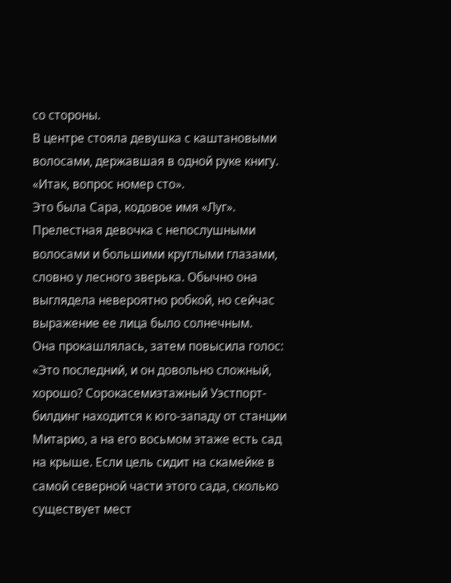со стороны.
В центре стояла девушка с каштановыми волосами, державшая в одной руке книгу. «Итак, вопрос номер сто».
Это была Сара, кодовое имя «Луг». Прелестная девочка с непослушными волосами и большими круглыми глазами, словно у лесного зверька. Обычно она выглядела невероятно робкой, но сейчас выражение ее лица было солнечным.
Она прокашлялась, затем повысила голос: «Это последний, и он довольно сложный, хорошо? Сорокасемиэтажный Уэстпорт-билдинг находится к юго-западу от станции Митарио, а на его восьмом этаже есть сад на крыше. Если цель сидит на скамейке в самой северной части этого сада, сколько существует мест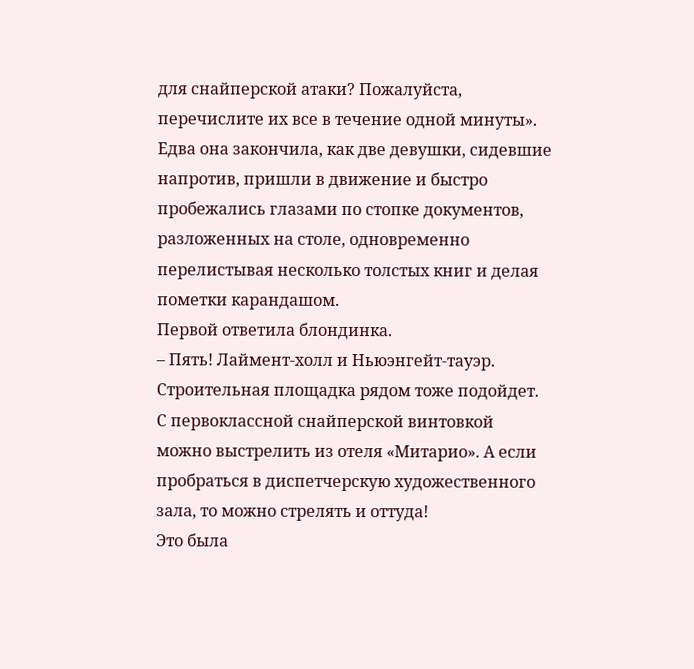для снайперской атаки? Пожалуйста, перечислите их все в течение одной минуты».
Едва она закончила, как две девушки, сидевшие напротив, пришли в движение и быстро пробежались глазами по стопке документов, разложенных на столе, одновременно перелистывая несколько толстых книг и делая пометки карандашом.
Первой ответила блондинка.
– Пять! Лаймент-холл и Ньюэнгейт-тауэр. Строительная площадка рядом тоже подойдет. С первоклассной снайперской винтовкой можно выстрелить из отеля «Митарио». А если пробраться в диспетчерскую художественного зала, то можно стрелять и оттуда!
Это была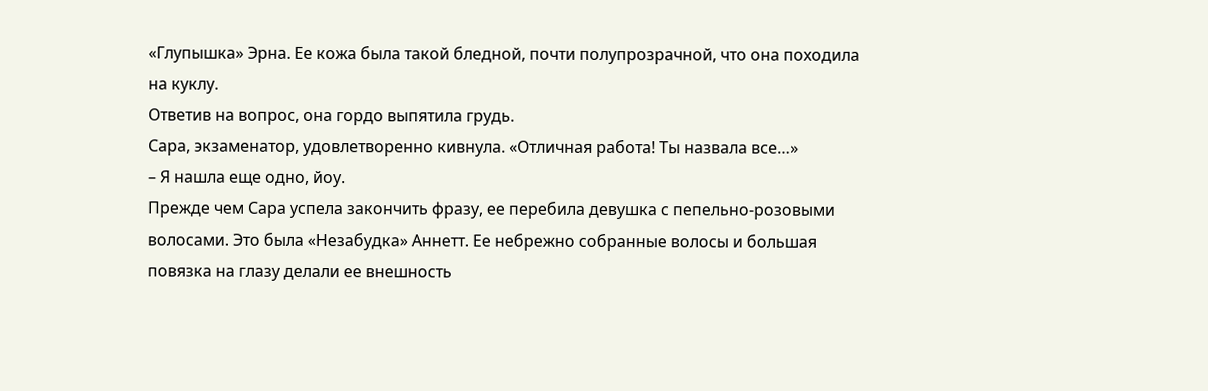«Глупышка» Эрна. Ее кожа была такой бледной, почти полупрозрачной, что она походила на куклу.
Ответив на вопрос, она гордо выпятила грудь.
Сара, экзаменатор, удовлетворенно кивнула. «Отличная работа! Ты назвала все…»
– Я нашла еще одно, йоу.
Прежде чем Сара успела закончить фразу, ее перебила девушка с пепельно-розовыми волосами. Это была «Незабудка» Аннетт. Ее небрежно собранные волосы и большая повязка на глазу делали ее внешность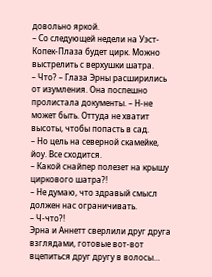довольно яркой.
– Со следующей недели на Уэст-Копек-Плаза будет цирк. Можно выстрелить с верхушки шатра.
– Что? – Глаза Эрны расширились от изумления. Она поспешно пролистала документы. – Н-не может быть. Оттуда не хватит высоты, чтобы попасть в сад.
– Но цель на северной скамейке, йоу. Все сходится.
– Какой снайпер полезет на крышу циркового шатра?!
– Не думаю, что здравый смысл должен нас ограничивать.
– Ч-что?!
Эрна и Аннетт сверлили друг друга взглядами, готовые вот-вот вцепиться друг другу в волосы…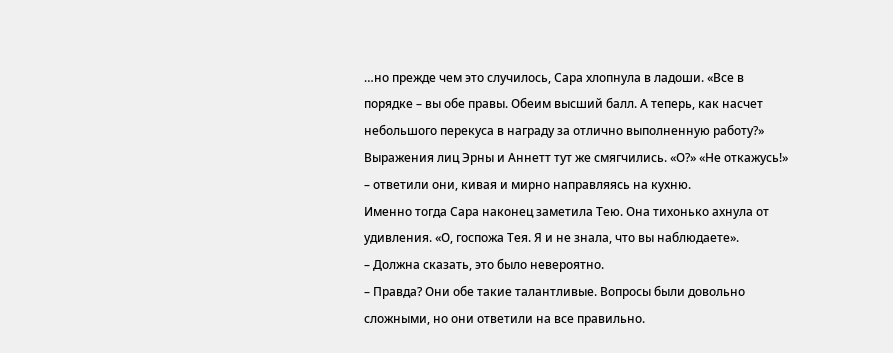…но прежде чем это случилось, Сара хлопнула в ладоши. «Все в порядке – вы обе правы. Обеим высший балл. А теперь, как насчет небольшого перекуса в награду за отлично выполненную работу?»
Выражения лиц Эрны и Аннетт тут же смягчились. «О?» «Не откажусь!» – ответили они, кивая и мирно направляясь на кухню.
Именно тогда Сара наконец заметила Тею. Она тихонько ахнула от удивления. «О, госпожа Тея. Я и не знала, что вы наблюдаете».
– Должна сказать, это было невероятно.
– Правда? Они обе такие талантливые. Вопросы были довольно сложными, но они ответили на все правильно.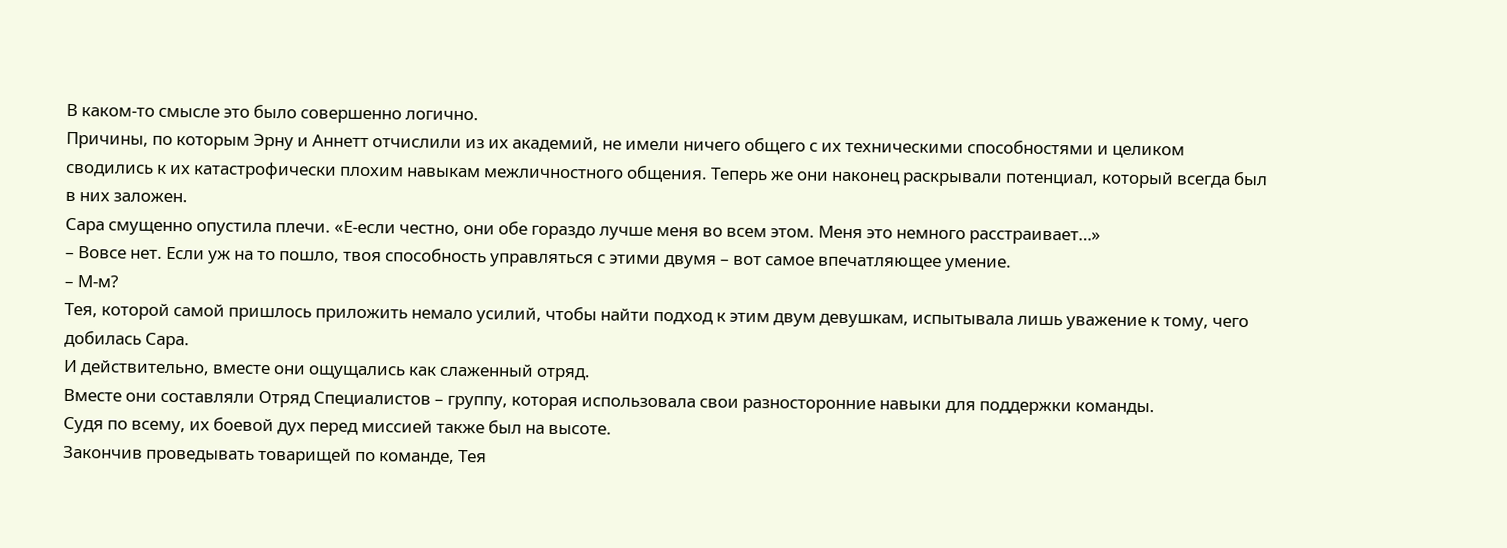В каком-то смысле это было совершенно логично.
Причины, по которым Эрну и Аннетт отчислили из их академий, не имели ничего общего с их техническими способностями и целиком сводились к их катастрофически плохим навыкам межличностного общения. Теперь же они наконец раскрывали потенциал, который всегда был в них заложен.
Сара смущенно опустила плечи. «Е-если честно, они обе гораздо лучше меня во всем этом. Меня это немного расстраивает…»
– Вовсе нет. Если уж на то пошло, твоя способность управляться с этими двумя – вот самое впечатляющее умение.
– М-м?
Тея, которой самой пришлось приложить немало усилий, чтобы найти подход к этим двум девушкам, испытывала лишь уважение к тому, чего добилась Сара.
И действительно, вместе они ощущались как слаженный отряд.
Вместе они составляли Отряд Специалистов – группу, которая использовала свои разносторонние навыки для поддержки команды.
Судя по всему, их боевой дух перед миссией также был на высоте.
Закончив проведывать товарищей по команде, Тея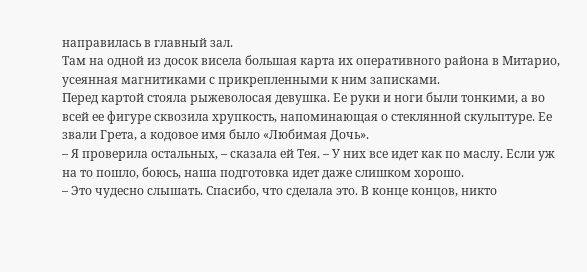направилась в главный зал.
Там на одной из досок висела большая карта их оперативного района в Митарио, усеянная магнитиками с прикрепленными к ним записками.
Перед картой стояла рыжеволосая девушка. Ее руки и ноги были тонкими, а во всей ее фигуре сквозила хрупкость, напоминающая о стеклянной скульптуре. Ее звали Грета, а кодовое имя было «Любимая Дочь».
– Я проверила остальных, – сказала ей Тея. – У них все идет как по маслу. Если уж на то пошло, боюсь, наша подготовка идет даже слишком хорошо.
– Это чудесно слышать. Спасибо, что сделала это. В конце концов, никто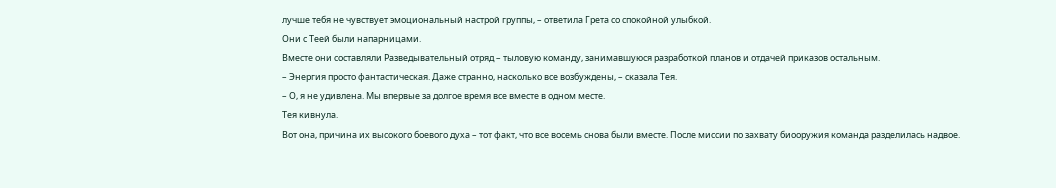лучше тебя не чувствует эмоциональный настрой группы, – ответила Грета со спокойной улыбкой.
Они с Теей были напарницами.
Вместе они составляли Разведывательный отряд – тыловую команду, занимавшуюся разработкой планов и отдачей приказов остальным.
– Энергия просто фантастическая. Даже странно, насколько все возбуждены, – сказала Тея.
– О, я не удивлена. Мы впервые за долгое время все вместе в одном месте.
Тея кивнула.
Вот она, причина их высокого боевого духа – тот факт, что все восемь снова были вместе. После миссии по захвату биооружия команда разделилась надвое.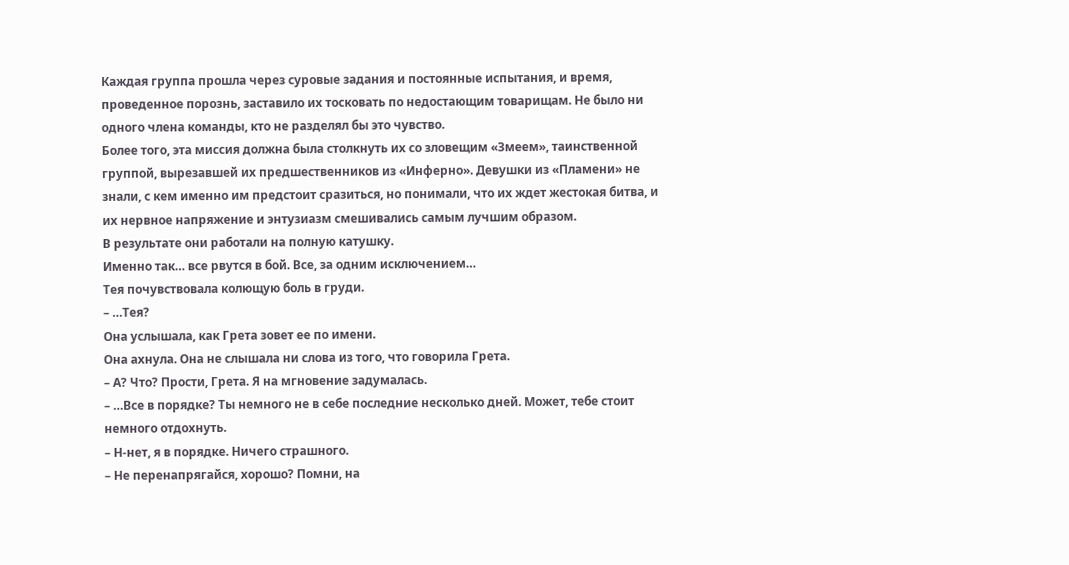Каждая группа прошла через суровые задания и постоянные испытания, и время, проведенное порознь, заставило их тосковать по недостающим товарищам. Не было ни одного члена команды, кто не разделял бы это чувство.
Более того, эта миссия должна была столкнуть их со зловещим «Змеем», таинственной группой, вырезавшей их предшественников из «Инферно». Девушки из «Пламени» не знали, с кем именно им предстоит сразиться, но понимали, что их ждет жестокая битва, и их нервное напряжение и энтузиазм смешивались самым лучшим образом.
В результате они работали на полную катушку.
Именно так… все рвутся в бой. Все, за одним исключением…
Тея почувствовала колющую боль в груди.
– …Тея?
Она услышала, как Грета зовет ее по имени.
Она ахнула. Она не слышала ни слова из того, что говорила Грета.
– А? Что? Прости, Грета. Я на мгновение задумалась.
– …Все в порядке? Ты немного не в себе последние несколько дней. Может, тебе стоит немного отдохнуть.
– Н-нет, я в порядке. Ничего страшного.
– Не перенапрягайся, хорошо? Помни, на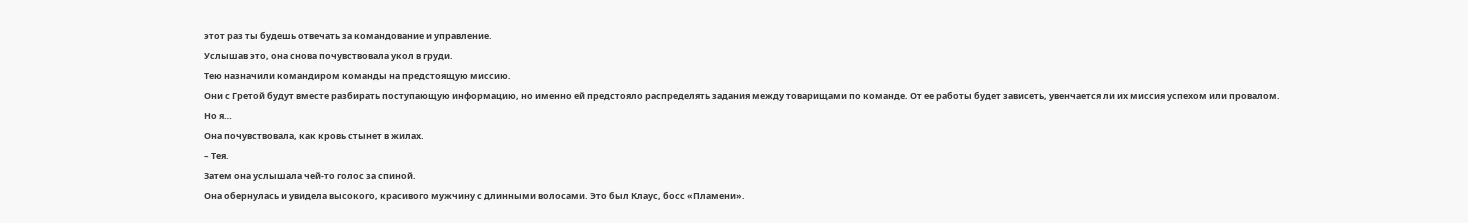этот раз ты будешь отвечать за командование и управление.
Услышав это, она снова почувствовала укол в груди.
Тею назначили командиром команды на предстоящую миссию.
Они с Гретой будут вместе разбирать поступающую информацию, но именно ей предстояло распределять задания между товарищами по команде. От ее работы будет зависеть, увенчается ли их миссия успехом или провалом.
Но я…
Она почувствовала, как кровь стынет в жилах.
– Тея.
Затем она услышала чей-то голос за спиной.
Она обернулась и увидела высокого, красивого мужчину с длинными волосами. Это был Клаус, босс «Пламени».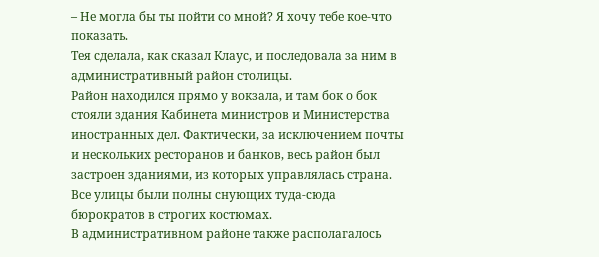– Не могла бы ты пойти со мной? Я хочу тебе кое-что показать.
Тея сделала, как сказал Клаус, и последовала за ним в административный район столицы.
Район находился прямо у вокзала, и там бок о бок стояли здания Кабинета министров и Министерства иностранных дел. Фактически, за исключением почты и нескольких ресторанов и банков, весь район был застроен зданиями, из которых управлялась страна. Все улицы были полны снующих туда-сюда бюрократов в строгих костюмах.
В административном районе также располагалось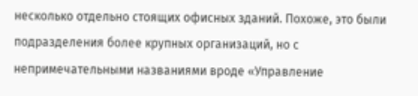несколько отдельно стоящих офисных зданий. Похоже, это были подразделения более крупных организаций, но с непримечательными названиями вроде «Управление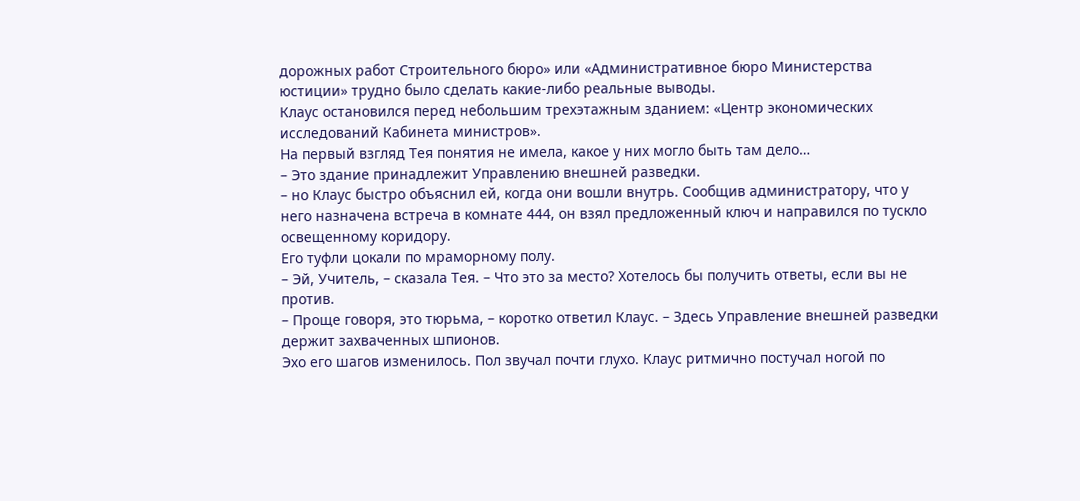дорожных работ Строительного бюро» или «Административное бюро Министерства юстиции» трудно было сделать какие-либо реальные выводы.
Клаус остановился перед небольшим трехэтажным зданием: «Центр экономических исследований Кабинета министров».
На первый взгляд Тея понятия не имела, какое у них могло быть там дело…
– Это здание принадлежит Управлению внешней разведки.
– но Клаус быстро объяснил ей, когда они вошли внутрь. Сообщив администратору, что у него назначена встреча в комнате 444, он взял предложенный ключ и направился по тускло освещенному коридору.
Его туфли цокали по мраморному полу.
– Эй, Учитель, – сказала Тея. – Что это за место? Хотелось бы получить ответы, если вы не против.
– Проще говоря, это тюрьма, – коротко ответил Клаус. – Здесь Управление внешней разведки держит захваченных шпионов.
Эхо его шагов изменилось. Пол звучал почти глухо. Клаус ритмично постучал ногой по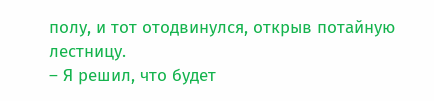полу, и тот отодвинулся, открыв потайную лестницу.
– Я решил, что будет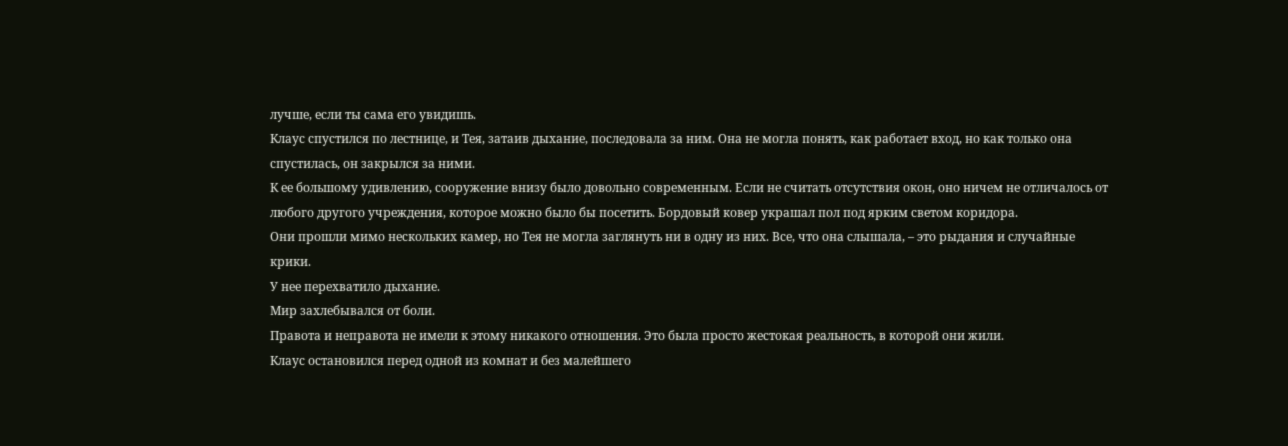лучше, если ты сама его увидишь.
Клаус спустился по лестнице, и Тея, затаив дыхание, последовала за ним. Она не могла понять, как работает вход, но как только она спустилась, он закрылся за ними.
К ее большому удивлению, сооружение внизу было довольно современным. Если не считать отсутствия окон, оно ничем не отличалось от любого другого учреждения, которое можно было бы посетить. Бордовый ковер украшал пол под ярким светом коридора.
Они прошли мимо нескольких камер, но Тея не могла заглянуть ни в одну из них. Все, что она слышала, – это рыдания и случайные крики.
У нее перехватило дыхание.
Мир захлебывался от боли.
Правота и неправота не имели к этому никакого отношения. Это была просто жестокая реальность, в которой они жили.
Клаус остановился перед одной из комнат и без малейшего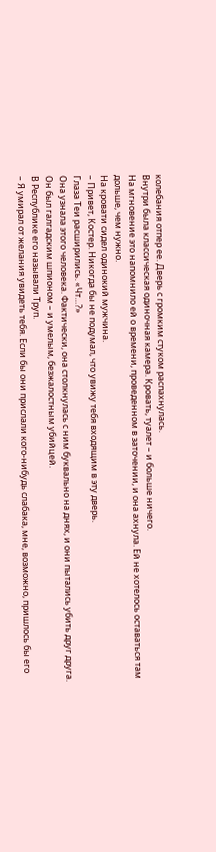колебания отпер ее. Дверь с громким стуком распахнулась.
Внутри была классическая одиночная камера. Кровать, туалет – и больше ничего.
На мгновение это напомнило ей о времени, проведенном в заточении, и она ахнула. Ей не хотелось оставаться там дольше, чем нужно.
На кровати сидел одинокий мужчина.
– Привет, Костер. Никогда бы не подумал, что увижу тебя входящим в эту дверь.
Глаза Теи расширились. «Чт…?»
Она узнала этого человека. Фактически, она столкнулась с ним буквально на днях, и они пытались убить друг друга.
Он был галгадским шпионом – и умелым, безжалостным убийцей.
В Республике его называли Труп.
– Я умирал от желания увидеть тебя. Если бы они прислали кого-нибудь слабака, мне, возможно, пришлось бы его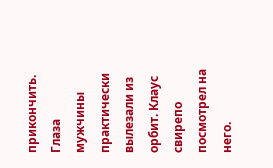прикончить.
Глаза мужчины практически вылезали из орбит. Клаус свирепо посмотрел на него.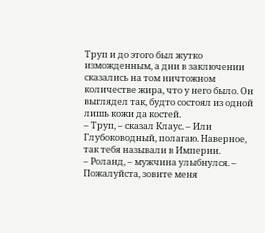Труп и до этого был жутко изможденным, а дни в заключении сказались на том ничтожном количестве жира, что у него было. Он выглядел так, будто состоял из одной лишь кожи да костей.
– Труп, – сказал Клаус. – Или Глубоководный, полагаю. Наверное, так тебя называли в Империи.
– Роланд, – мужчина улыбнулся. – Пожалуйста, зовите меня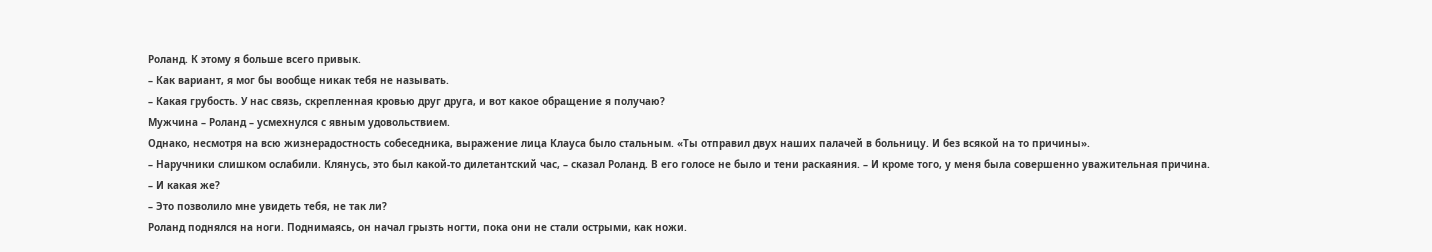Роланд. К этому я больше всего привык.
– Как вариант, я мог бы вообще никак тебя не называть.
– Какая грубость. У нас связь, скрепленная кровью друг друга, и вот какое обращение я получаю?
Мужчина – Роланд – усмехнулся с явным удовольствием.
Однако, несмотря на всю жизнерадостность собеседника, выражение лица Клауса было стальным. «Ты отправил двух наших палачей в больницу. И без всякой на то причины».
– Наручники слишком ослабили. Клянусь, это был какой-то дилетантский час, – сказал Роланд. В его голосе не было и тени раскаяния. – И кроме того, у меня была совершенно уважительная причина.
– И какая же?
– Это позволило мне увидеть тебя, не так ли?
Роланд поднялся на ноги. Поднимаясь, он начал грызть ногти, пока они не стали острыми, как ножи.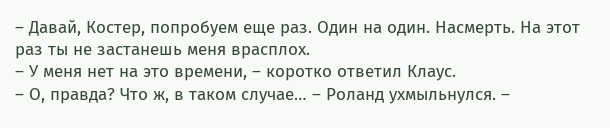– Давай, Костер, попробуем еще раз. Один на один. Насмерть. На этот раз ты не застанешь меня врасплох.
– У меня нет на это времени, – коротко ответил Клаус.
– О, правда? Что ж, в таком случае… – Роланд ухмыльнулся. –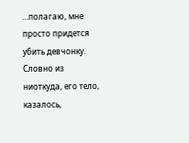…полагаю, мне просто придется убить девчонку.
Словно из ниоткуда, его тело, казалось,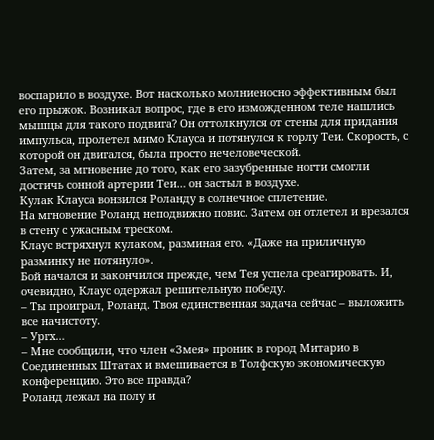воспарило в воздухе. Вот насколько молниеносно эффективным был его прыжок. Возникал вопрос, где в его изможденном теле нашлись мышцы для такого подвига? Он оттолкнулся от стены для придания импульса, пролетел мимо Клауса и потянулся к горлу Теи. Скорость, с которой он двигался, была просто нечеловеческой.
Затем, за мгновение до того, как его зазубренные ногти смогли достичь сонной артерии Теи… он застыл в воздухе.
Кулак Клауса вонзился Роланду в солнечное сплетение.
На мгновение Роланд неподвижно повис. Затем он отлетел и врезался в стену с ужасным треском.
Клаус встряхнул кулаком, разминая его. «Даже на приличную разминку не потянуло».
Бой начался и закончился прежде, чем Тея успела среагировать. И, очевидно, Клаус одержал решительную победу.
– Ты проиграл, Роланд. Твоя единственная задача сейчас – выложить все начистоту.
– Ургх…
– Мне сообщили, что член «Змея» проник в город Митарио в Соединенных Штатах и вмешивается в Толфскую экономическую конференцию. Это все правда?
Роланд лежал на полу и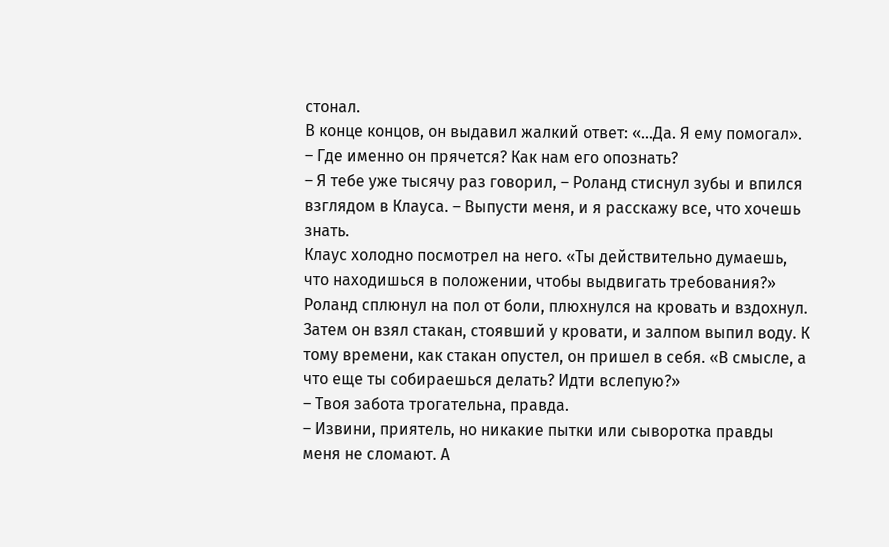стонал.
В конце концов, он выдавил жалкий ответ: «…Да. Я ему помогал».
– Где именно он прячется? Как нам его опознать?
– Я тебе уже тысячу раз говорил, – Роланд стиснул зубы и впился взглядом в Клауса. – Выпусти меня, и я расскажу все, что хочешь знать.
Клаус холодно посмотрел на него. «Ты действительно думаешь, что находишься в положении, чтобы выдвигать требования?»
Роланд сплюнул на пол от боли, плюхнулся на кровать и вздохнул. Затем он взял стакан, стоявший у кровати, и залпом выпил воду. К тому времени, как стакан опустел, он пришел в себя. «В смысле, а что еще ты собираешься делать? Идти вслепую?»
– Твоя забота трогательна, правда.
– Извини, приятель, но никакие пытки или сыворотка правды меня не сломают. А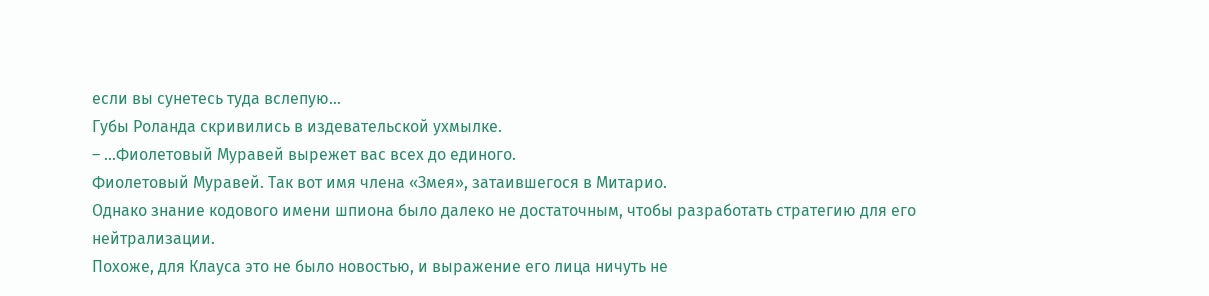если вы сунетесь туда вслепую…
Губы Роланда скривились в издевательской ухмылке.
– …Фиолетовый Муравей вырежет вас всех до единого.
Фиолетовый Муравей. Так вот имя члена «Змея», затаившегося в Митарио.
Однако знание кодового имени шпиона было далеко не достаточным, чтобы разработать стратегию для его нейтрализации.
Похоже, для Клауса это не было новостью, и выражение его лица ничуть не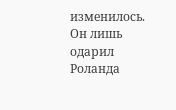изменилось. Он лишь одарил Роланда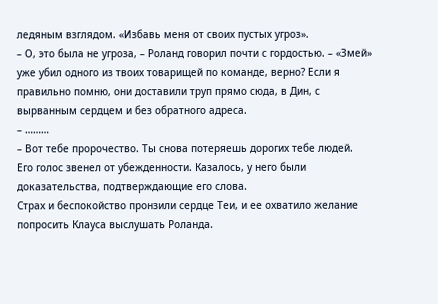ледяным взглядом. «Избавь меня от своих пустых угроз».
– О, это была не угроза, – Роланд говорил почти с гордостью. – «Змей» уже убил одного из твоих товарищей по команде, верно? Если я правильно помню, они доставили труп прямо сюда, в Дин, с вырванным сердцем и без обратного адреса.
– ………
– Вот тебе пророчество. Ты снова потеряешь дорогих тебе людей.
Его голос звенел от убежденности. Казалось, у него были доказательства, подтверждающие его слова.
Страх и беспокойство пронзили сердце Теи, и ее охватило желание попросить Клауса выслушать Роланда.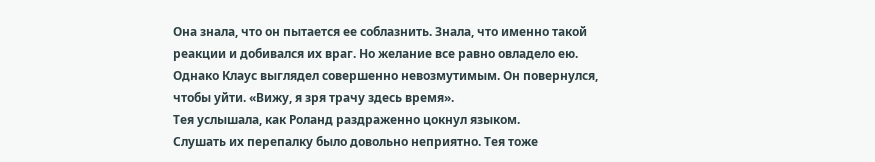Она знала, что он пытается ее соблазнить. Знала, что именно такой реакции и добивался их враг. Но желание все равно овладело ею.
Однако Клаус выглядел совершенно невозмутимым. Он повернулся, чтобы уйти. «Вижу, я зря трачу здесь время».
Тея услышала, как Роланд раздраженно цокнул языком.
Слушать их перепалку было довольно неприятно. Тея тоже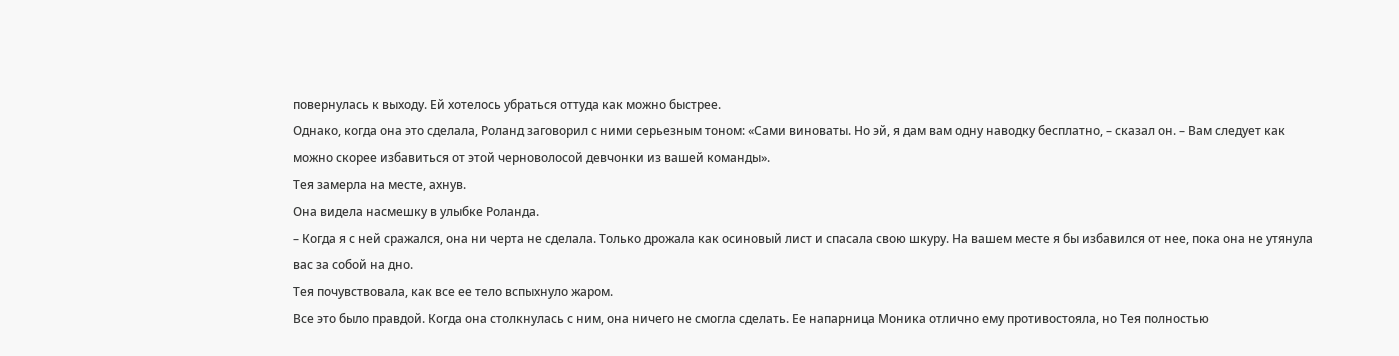повернулась к выходу. Ей хотелось убраться оттуда как можно быстрее.
Однако, когда она это сделала, Роланд заговорил с ними серьезным тоном: «Сами виноваты. Но эй, я дам вам одну наводку бесплатно, – сказал он. – Вам следует как можно скорее избавиться от этой черноволосой девчонки из вашей команды».
Тея замерла на месте, ахнув.
Она видела насмешку в улыбке Роланда.
– Когда я с ней сражался, она ни черта не сделала. Только дрожала как осиновый лист и спасала свою шкуру. На вашем месте я бы избавился от нее, пока она не утянула вас за собой на дно.
Тея почувствовала, как все ее тело вспыхнуло жаром.
Все это было правдой. Когда она столкнулась с ним, она ничего не смогла сделать. Ее напарница Моника отлично ему противостояла, но Тея полностью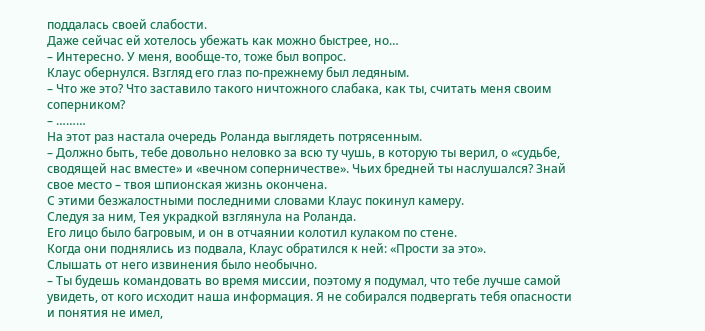поддалась своей слабости.
Даже сейчас ей хотелось убежать как можно быстрее, но…
– Интересно. У меня, вообще-то, тоже был вопрос.
Клаус обернулся. Взгляд его глаз по-прежнему был ледяным.
– Что же это? Что заставило такого ничтожного слабака, как ты, считать меня своим соперником?
– ………
На этот раз настала очередь Роланда выглядеть потрясенным.
– Должно быть, тебе довольно неловко за всю ту чушь, в которую ты верил, о «судьбе, сводящей нас вместе» и «вечном соперничестве». Чьих бредней ты наслушался? Знай свое место – твоя шпионская жизнь окончена.
С этими безжалостными последними словами Клаус покинул камеру.
Следуя за ним, Тея украдкой взглянула на Роланда.
Его лицо было багровым, и он в отчаянии колотил кулаком по стене.
Когда они поднялись из подвала, Клаус обратился к ней: «Прости за это».
Слышать от него извинения было необычно.
– Ты будешь командовать во время миссии, поэтому я подумал, что тебе лучше самой увидеть, от кого исходит наша информация. Я не собирался подвергать тебя опасности и понятия не имел,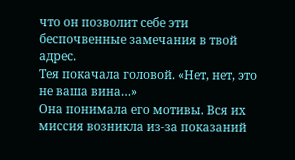что он позволит себе эти беспочвенные замечания в твой адрес.
Тея покачала головой. «Нет, нет, это не ваша вина…»
Она понимала его мотивы. Вся их миссия возникла из-за показаний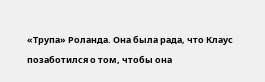«Трупа» Роланда. Она была рада, что Клаус позаботился о том, чтобы она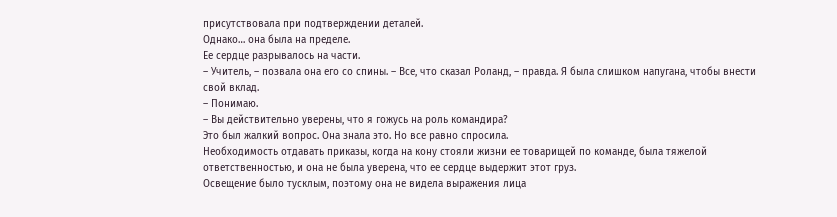присутствовала при подтверждении деталей.
Однако… она была на пределе.
Ее сердце разрывалось на части.
– Учитель, – позвала она его со спины. – Все, что сказал Роланд, – правда. Я была слишком напугана, чтобы внести свой вклад.
– Понимаю.
– Вы действительно уверены, что я гожусь на роль командира?
Это был жалкий вопрос. Она знала это. Но все равно спросила.
Необходимость отдавать приказы, когда на кону стояли жизни ее товарищей по команде, была тяжелой ответственностью, и она не была уверена, что ее сердце выдержит этот груз.
Освещение было тусклым, поэтому она не видела выражения лица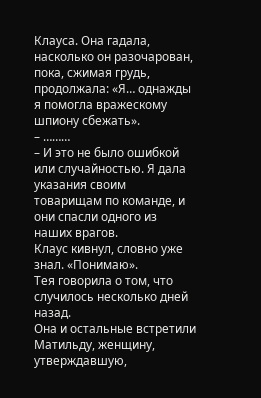Клауса. Она гадала, насколько он разочарован, пока, сжимая грудь, продолжала: «Я… однажды я помогла вражескому шпиону сбежать».
– ………
– И это не было ошибкой или случайностью. Я дала указания своим товарищам по команде, и они спасли одного из наших врагов.
Клаус кивнул, словно уже знал. «Понимаю».
Тея говорила о том, что случилось несколько дней назад.
Она и остальные встретили Матильду, женщину, утверждавшую,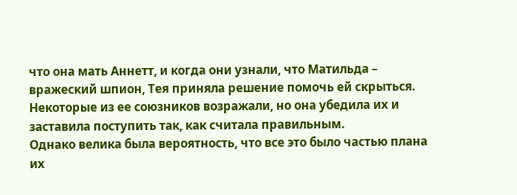что она мать Аннетт, и когда они узнали, что Матильда – вражеский шпион, Тея приняла решение помочь ей скрыться. Некоторые из ее союзников возражали, но она убедила их и заставила поступить так, как считала правильным.
Однако велика была вероятность, что все это было частью плана их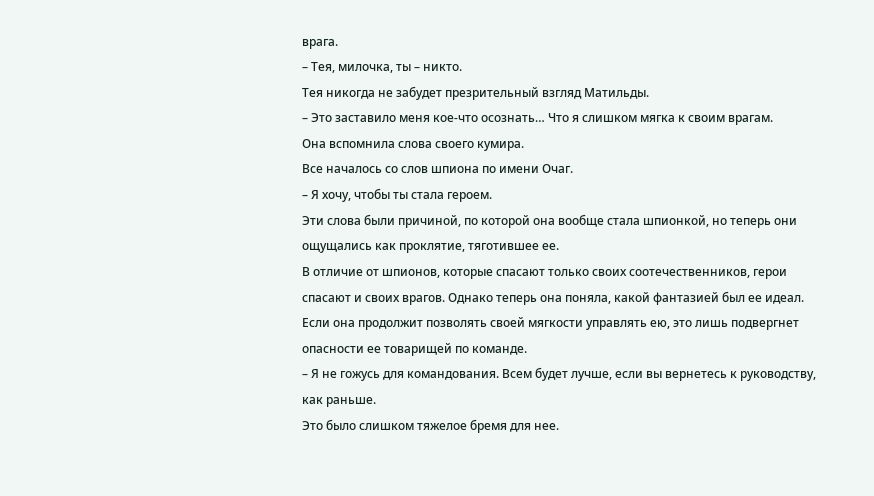врага.
– Тея, милочка, ты – никто.
Тея никогда не забудет презрительный взгляд Матильды.
– Это заставило меня кое-что осознать… Что я слишком мягка к своим врагам.
Она вспомнила слова своего кумира.
Все началось со слов шпиона по имени Очаг.
– Я хочу, чтобы ты стала героем.
Эти слова были причиной, по которой она вообще стала шпионкой, но теперь они ощущались как проклятие, тяготившее ее.
В отличие от шпионов, которые спасают только своих соотечественников, герои спасают и своих врагов. Однако теперь она поняла, какой фантазией был ее идеал. Если она продолжит позволять своей мягкости управлять ею, это лишь подвергнет опасности ее товарищей по команде.
– Я не гожусь для командования. Всем будет лучше, если вы вернетесь к руководству, как раньше.
Это было слишком тяжелое бремя для нее.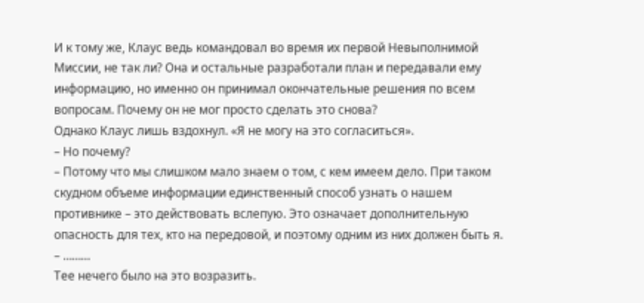И к тому же, Клаус ведь командовал во время их первой Невыполнимой Миссии, не так ли? Она и остальные разработали план и передавали ему информацию, но именно он принимал окончательные решения по всем вопросам. Почему он не мог просто сделать это снова?
Однако Клаус лишь вздохнул. «Я не могу на это согласиться».
– Но почему?
– Потому что мы слишком мало знаем о том, с кем имеем дело. При таком скудном объеме информации единственный способ узнать о нашем противнике – это действовать вслепую. Это означает дополнительную опасность для тех, кто на передовой, и поэтому одним из них должен быть я.
– ………
Тее нечего было на это возразить.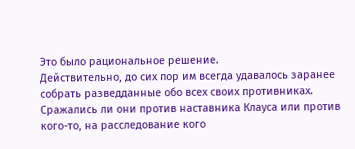Это было рациональное решение.
Действительно, до сих пор им всегда удавалось заранее собрать разведданные обо всех своих противниках. Сражались ли они против наставника Клауса или против кого-то, на расследование кого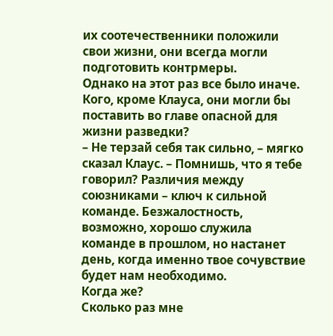их соотечественники положили свои жизни, они всегда могли подготовить контрмеры.
Однако на этот раз все было иначе.
Кого, кроме Клауса, они могли бы поставить во главе опасной для жизни разведки?
– Не терзай себя так сильно, – мягко сказал Клаус. – Помнишь, что я тебе говорил? Различия между союзниками – ключ к сильной команде. Безжалостность, возможно, хорошо служила команде в прошлом, но настанет день, когда именно твое сочувствие будет нам необходимо.
Когда же?
Сколько раз мне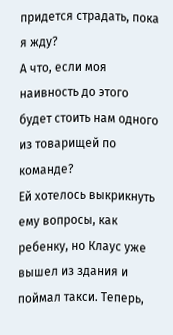придется страдать, пока я жду?
А что, если моя наивность до этого будет стоить нам одного из товарищей по команде?
Ей хотелось выкрикнуть ему вопросы, как ребенку, но Клаус уже вышел из здания и поймал такси. Теперь,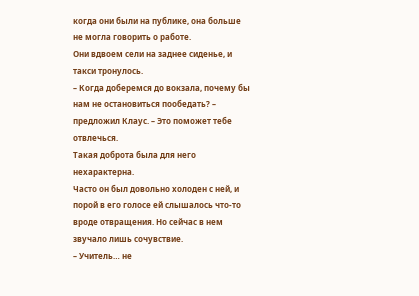когда они были на публике, она больше не могла говорить о работе.
Они вдвоем сели на заднее сиденье, и такси тронулось.
– Когда доберемся до вокзала, почему бы нам не остановиться пообедать? – предложил Клаус. – Это поможет тебе отвлечься.
Такая доброта была для него нехарактерна.
Часто он был довольно холоден с ней, и порой в его голосе ей слышалось что-то вроде отвращения. Но сейчас в нем звучало лишь сочувствие.
– Учитель… не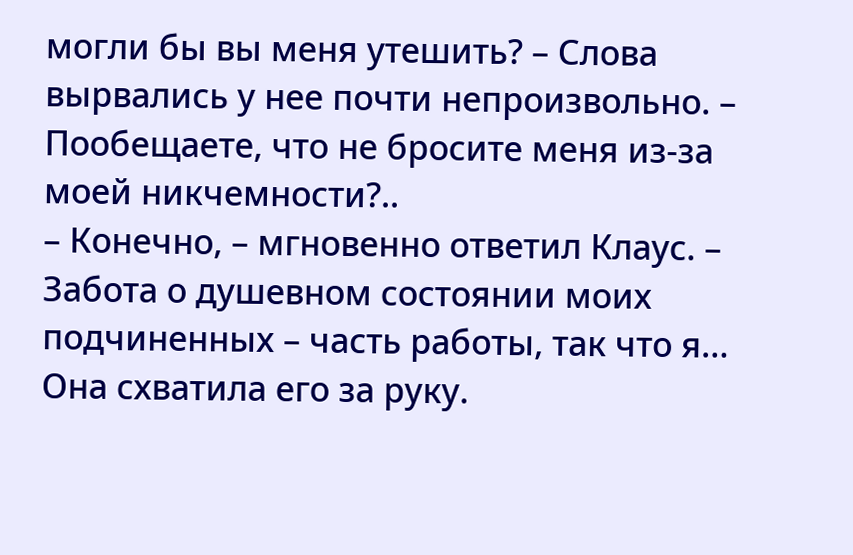могли бы вы меня утешить? – Слова вырвались у нее почти непроизвольно. – Пообещаете, что не бросите меня из-за моей никчемности?..
– Конечно, – мгновенно ответил Клаус. – Забота о душевном состоянии моих подчиненных – часть работы, так что я…
Она схватила его за руку.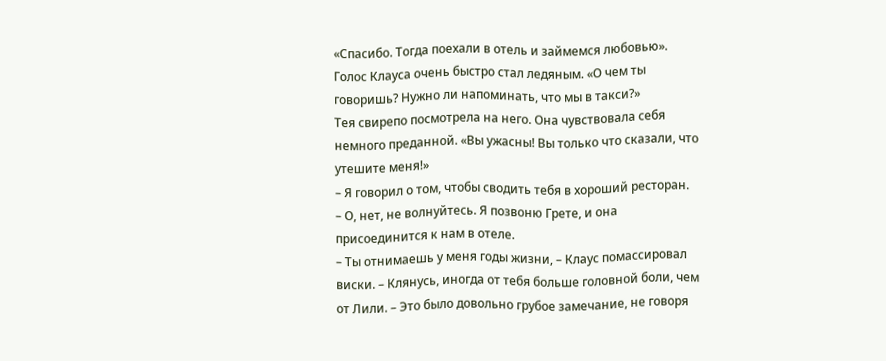«Спасибо. Тогда поехали в отель и займемся любовью».
Голос Клауса очень быстро стал ледяным. «О чем ты говоришь? Нужно ли напоминать, что мы в такси?»
Тея свирепо посмотрела на него. Она чувствовала себя немного преданной. «Вы ужасны! Вы только что сказали, что утешите меня!»
– Я говорил о том, чтобы сводить тебя в хороший ресторан.
– О, нет, не волнуйтесь. Я позвоню Грете, и она присоединится к нам в отеле.
– Ты отнимаешь у меня годы жизни, – Клаус помассировал виски. – Клянусь, иногда от тебя больше головной боли, чем от Лили. – Это было довольно грубое замечание, не говоря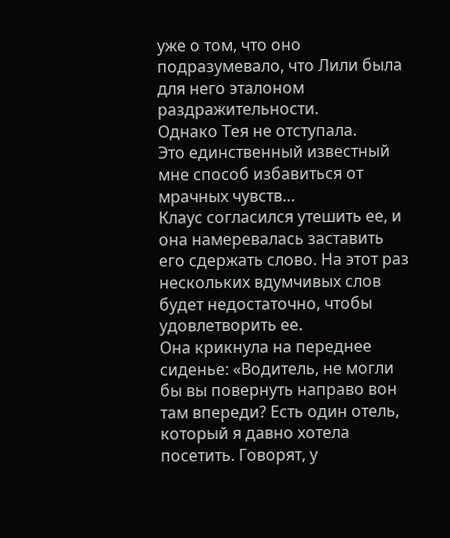уже о том, что оно подразумевало, что Лили была для него эталоном раздражительности.
Однако Тея не отступала.
Это единственный известный мне способ избавиться от мрачных чувств…
Клаус согласился утешить ее, и она намеревалась заставить его сдержать слово. На этот раз нескольких вдумчивых слов будет недостаточно, чтобы удовлетворить ее.
Она крикнула на переднее сиденье: «Водитель, не могли бы вы повернуть направо вон там впереди? Есть один отель, который я давно хотела посетить. Говорят, у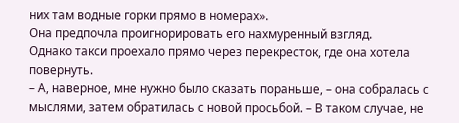них там водные горки прямо в номерах».
Она предпочла проигнорировать его нахмуренный взгляд.
Однако такси проехало прямо через перекресток, где она хотела повернуть.
– А, наверное, мне нужно было сказать пораньше, – она собралась с мыслями, затем обратилась с новой просьбой. – В таком случае, не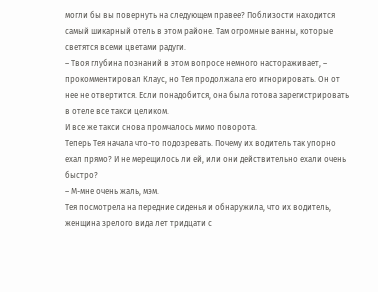могли бы вы повернуть на следующем правее? Поблизости находится самый шикарный отель в этом районе. Там огромные ванны, которые светятся всеми цветами радуги.
– Твоя глубина познаний в этом вопросе немного настораживает, – прокомментировал Клаус, но Тея продолжала его игнорировать. Он от нее не отвертится. Если понадобится, она была готова зарегистрировать в отеле все такси целиком.
И все же такси снова промчалось мимо поворота.
Теперь Тея начала что-то подозревать. Почему их водитель так упорно ехал прямо? И не мерещилось ли ей, или они действительно ехали очень быстро?
– М-мне очень жаль, мэм.
Тея посмотрела на передние сиденья и обнаружила, что их водитель, женщина зрелого вида лет тридцати с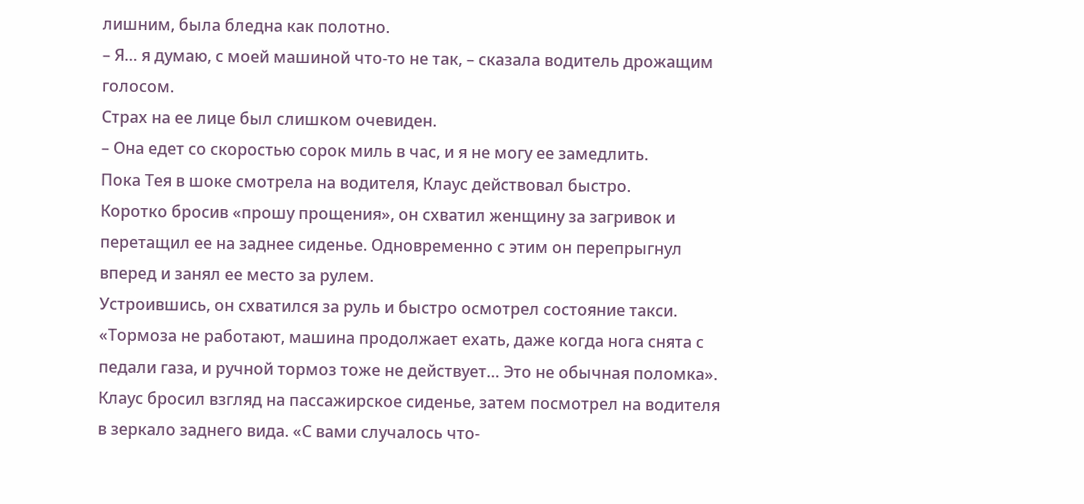лишним, была бледна как полотно.
– Я… я думаю, с моей машиной что-то не так, – сказала водитель дрожащим голосом.
Страх на ее лице был слишком очевиден.
– Она едет со скоростью сорок миль в час, и я не могу ее замедлить.
Пока Тея в шоке смотрела на водителя, Клаус действовал быстро.
Коротко бросив «прошу прощения», он схватил женщину за загривок и перетащил ее на заднее сиденье. Одновременно с этим он перепрыгнул вперед и занял ее место за рулем.
Устроившись, он схватился за руль и быстро осмотрел состояние такси. «Тормоза не работают, машина продолжает ехать, даже когда нога снята с педали газа, и ручной тормоз тоже не действует… Это не обычная поломка». Клаус бросил взгляд на пассажирское сиденье, затем посмотрел на водителя в зеркало заднего вида. «С вами случалось что-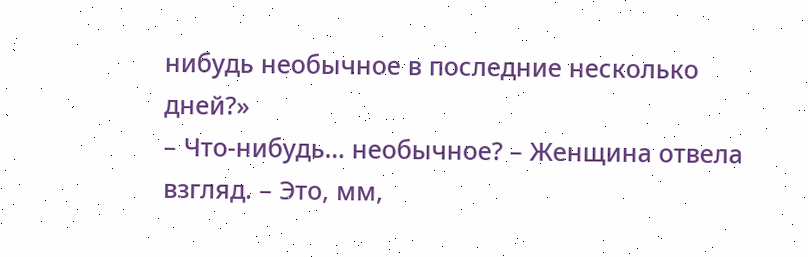нибудь необычное в последние несколько дней?»
– Что-нибудь… необычное? – Женщина отвела взгляд. – Это, мм,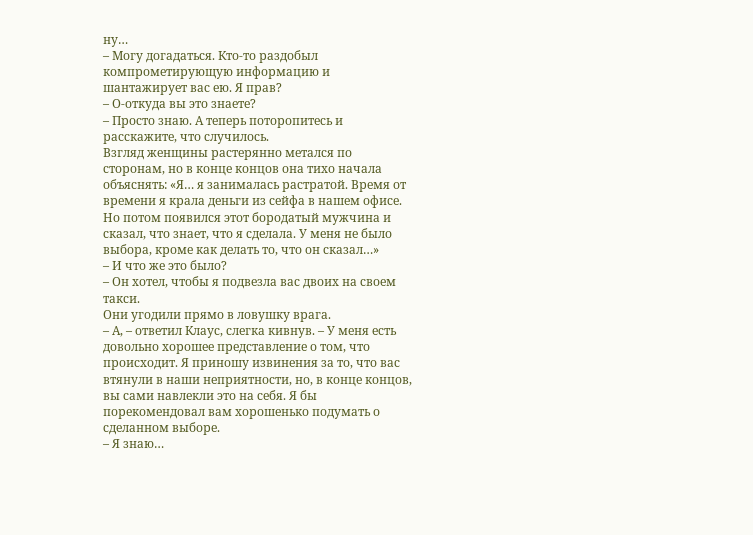ну…
– Могу догадаться. Кто-то раздобыл компрометирующую информацию и шантажирует вас ею. Я прав?
– О-откуда вы это знаете?
– Просто знаю. А теперь поторопитесь и расскажите, что случилось.
Взгляд женщины растерянно метался по сторонам, но в конце концов она тихо начала объяснять: «Я… я занималась растратой. Время от времени я крала деньги из сейфа в нашем офисе. Но потом появился этот бородатый мужчина и сказал, что знает, что я сделала. У меня не было выбора, кроме как делать то, что он сказал…»
– И что же это было?
– Он хотел, чтобы я подвезла вас двоих на своем такси.
Они угодили прямо в ловушку врага.
– А, – ответил Клаус, слегка кивнув. – У меня есть довольно хорошее представление о том, что происходит. Я приношу извинения за то, что вас втянули в наши неприятности, но, в конце концов, вы сами навлекли это на себя. Я бы порекомендовал вам хорошенько подумать о сделанном выборе.
– Я знаю…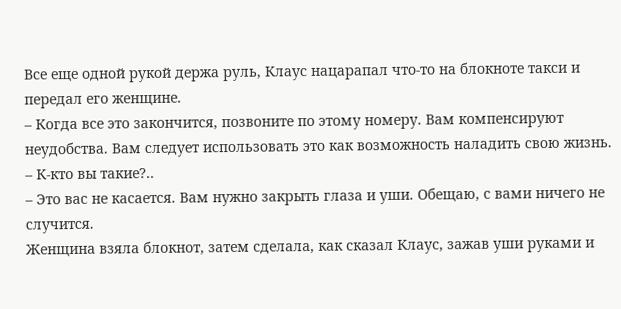Все еще одной рукой держа руль, Клаус нацарапал что-то на блокноте такси и передал его женщине.
– Когда все это закончится, позвоните по этому номеру. Вам компенсируют неудобства. Вам следует использовать это как возможность наладить свою жизнь.
– К-кто вы такие?..
– Это вас не касается. Вам нужно закрыть глаза и уши. Обещаю, с вами ничего не случится.
Женщина взяла блокнот, затем сделала, как сказал Клаус, зажав уши руками и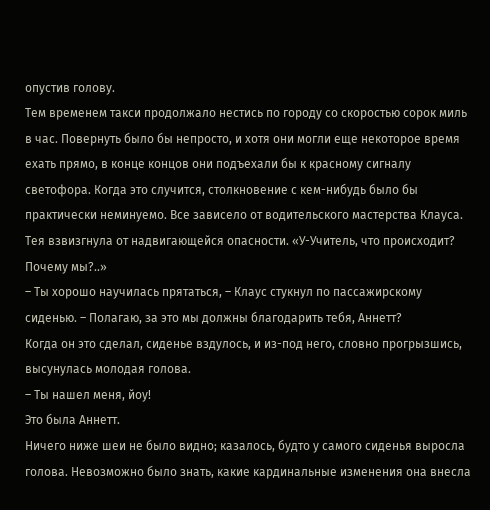опустив голову.
Тем временем такси продолжало нестись по городу со скоростью сорок миль в час. Повернуть было бы непросто, и хотя они могли еще некоторое время ехать прямо, в конце концов они подъехали бы к красному сигналу светофора. Когда это случится, столкновение с кем-нибудь было бы практически неминуемо. Все зависело от водительского мастерства Клауса.
Тея взвизгнула от надвигающейся опасности. «У-Учитель, что происходит? Почему мы?..»
– Ты хорошо научилась прятаться, – Клаус стукнул по пассажирскому сиденью. – Полагаю, за это мы должны благодарить тебя, Аннетт?
Когда он это сделал, сиденье вздулось, и из-под него, словно прогрызшись, высунулась молодая голова.
– Ты нашел меня, йоу!
Это была Аннетт.
Ничего ниже шеи не было видно; казалось, будто у самого сиденья выросла голова. Невозможно было знать, какие кардинальные изменения она внесла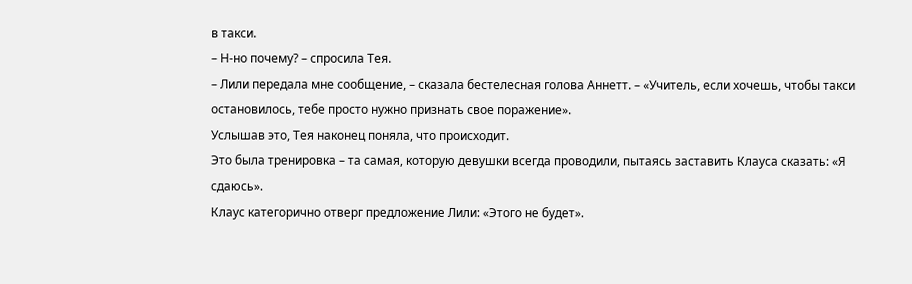в такси.
– Н-но почему? – спросила Тея.
– Лили передала мне сообщение, – сказала бестелесная голова Аннетт. – «Учитель, если хочешь, чтобы такси остановилось, тебе просто нужно признать свое поражение».
Услышав это, Тея наконец поняла, что происходит.
Это была тренировка – та самая, которую девушки всегда проводили, пытаясь заставить Клауса сказать: «Я сдаюсь».
Клаус категорично отверг предложение Лили: «Этого не будет».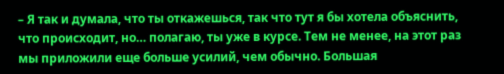– Я так и думала, что ты откажешься, так что тут я бы хотела объяснить, что происходит, но… полагаю, ты уже в курсе. Тем не менее, на этот раз мы приложили еще больше усилий, чем обычно. Большая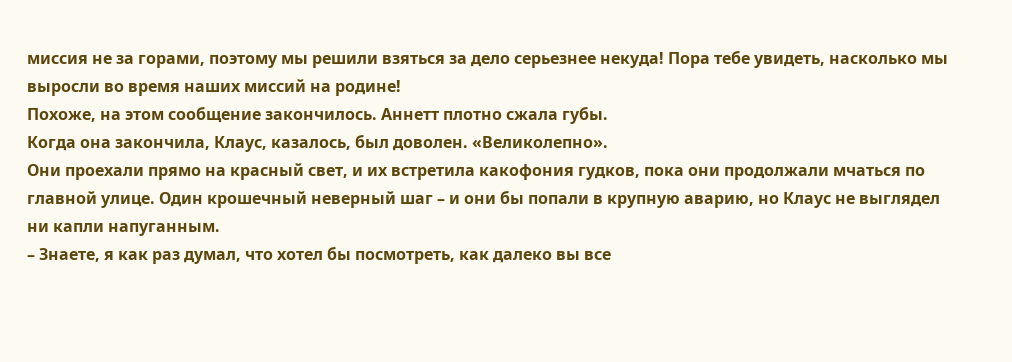миссия не за горами, поэтому мы решили взяться за дело серьезнее некуда! Пора тебе увидеть, насколько мы выросли во время наших миссий на родине!
Похоже, на этом сообщение закончилось. Аннетт плотно сжала губы.
Когда она закончила, Клаус, казалось, был доволен. «Великолепно».
Они проехали прямо на красный свет, и их встретила какофония гудков, пока они продолжали мчаться по главной улице. Один крошечный неверный шаг – и они бы попали в крупную аварию, но Клаус не выглядел ни капли напуганным.
– Знаете, я как раз думал, что хотел бы посмотреть, как далеко вы все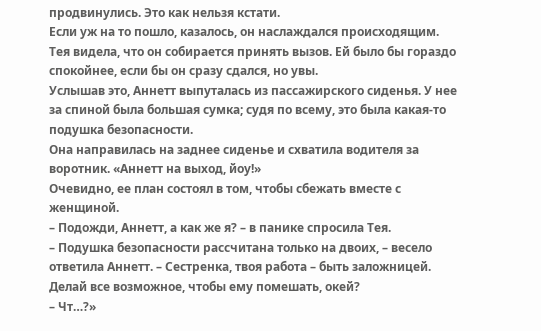продвинулись. Это как нельзя кстати.
Если уж на то пошло, казалось, он наслаждался происходящим.
Тея видела, что он собирается принять вызов. Ей было бы гораздо спокойнее, если бы он сразу сдался, но увы.
Услышав это, Аннетт выпуталась из пассажирского сиденья. У нее за спиной была большая сумка; судя по всему, это была какая-то подушка безопасности.
Она направилась на заднее сиденье и схватила водителя за воротник. «Аннетт на выход, йоу!»
Очевидно, ее план состоял в том, чтобы сбежать вместе с женщиной.
– Подожди, Аннетт, а как же я? – в панике спросила Тея.
– Подушка безопасности рассчитана только на двоих, – весело ответила Аннетт. – Сестренка, твоя работа – быть заложницей. Делай все возможное, чтобы ему помешать, окей?
– Чт…?»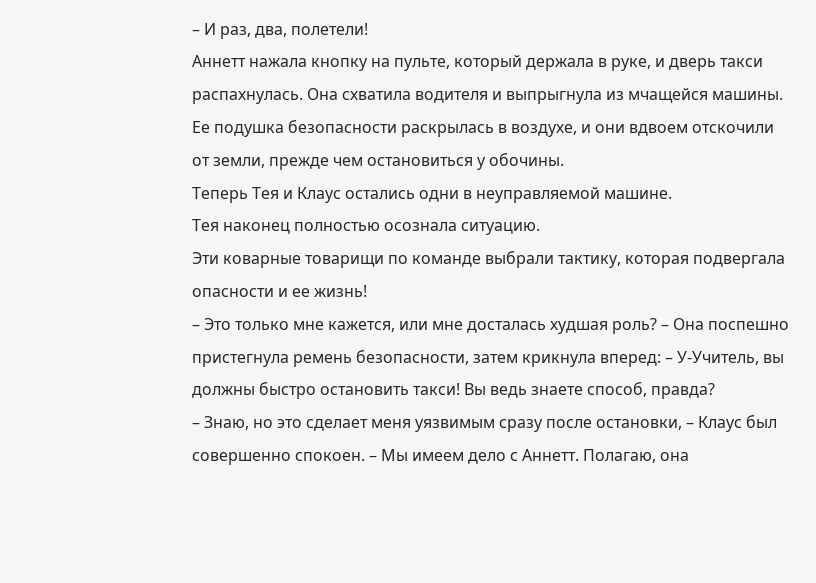– И раз, два, полетели!
Аннетт нажала кнопку на пульте, который держала в руке, и дверь такси распахнулась. Она схватила водителя и выпрыгнула из мчащейся машины. Ее подушка безопасности раскрылась в воздухе, и они вдвоем отскочили от земли, прежде чем остановиться у обочины.
Теперь Тея и Клаус остались одни в неуправляемой машине.
Тея наконец полностью осознала ситуацию.
Эти коварные товарищи по команде выбрали тактику, которая подвергала опасности и ее жизнь!
– Это только мне кажется, или мне досталась худшая роль? – Она поспешно пристегнула ремень безопасности, затем крикнула вперед: – У-Учитель, вы должны быстро остановить такси! Вы ведь знаете способ, правда?
– Знаю, но это сделает меня уязвимым сразу после остановки, – Клаус был совершенно спокоен. – Мы имеем дело с Аннетт. Полагаю, она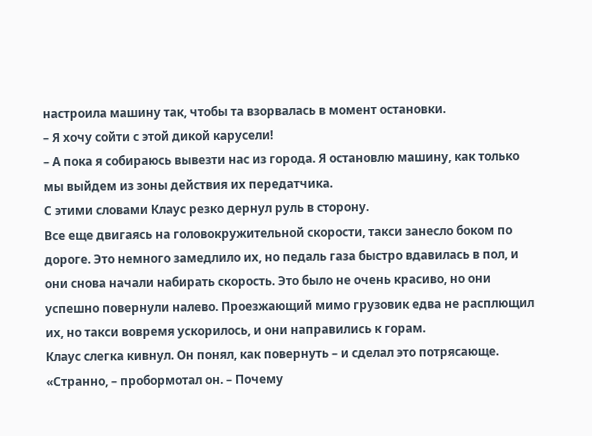настроила машину так, чтобы та взорвалась в момент остановки.
– Я хочу сойти с этой дикой карусели!
– А пока я собираюсь вывезти нас из города. Я остановлю машину, как только мы выйдем из зоны действия их передатчика.
С этими словами Клаус резко дернул руль в сторону.
Все еще двигаясь на головокружительной скорости, такси занесло боком по дороге. Это немного замедлило их, но педаль газа быстро вдавилась в пол, и они снова начали набирать скорость. Это было не очень красиво, но они успешно повернули налево. Проезжающий мимо грузовик едва не расплющил их, но такси вовремя ускорилось, и они направились к горам.
Клаус слегка кивнул. Он понял, как повернуть – и сделал это потрясающе. «Странно, – пробормотал он. – Почему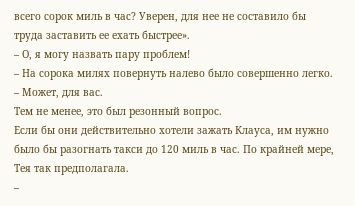всего сорок миль в час? Уверен, для нее не составило бы труда заставить ее ехать быстрее».
– О, я могу назвать пару проблем!
– На сорока милях повернуть налево было совершенно легко.
– Может, для вас.
Тем не менее, это был резонный вопрос.
Если бы они действительно хотели зажать Клауса, им нужно было бы разогнать такси до 120 миль в час. По крайней мере, Тея так предполагала.
–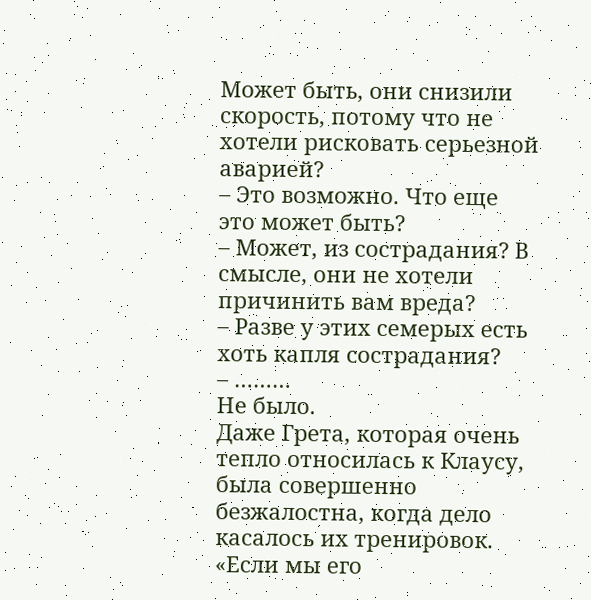Может быть, они снизили скорость, потому что не хотели рисковать серьезной аварией?
– Это возможно. Что еще это может быть?
– Может, из сострадания? В смысле, они не хотели причинить вам вреда?
– Разве у этих семерых есть хоть капля сострадания?
– ………
Не было.
Даже Грета, которая очень тепло относилась к Клаусу, была совершенно безжалостна, когда дело касалось их тренировок. «Если мы его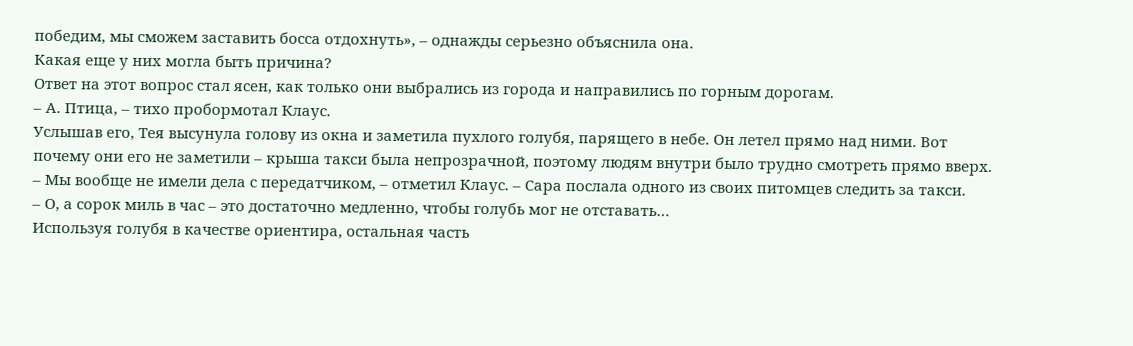победим, мы сможем заставить босса отдохнуть», – однажды серьезно объяснила она.
Какая еще у них могла быть причина?
Ответ на этот вопрос стал ясен, как только они выбрались из города и направились по горным дорогам.
– А. Птица, – тихо пробормотал Клаус.
Услышав его, Тея высунула голову из окна и заметила пухлого голубя, парящего в небе. Он летел прямо над ними. Вот почему они его не заметили – крыша такси была непрозрачной, поэтому людям внутри было трудно смотреть прямо вверх.
– Мы вообще не имели дела с передатчиком, – отметил Клаус. – Сара послала одного из своих питомцев следить за такси.
– О, а сорок миль в час – это достаточно медленно, чтобы голубь мог не отставать…
Используя голубя в качестве ориентира, остальная часть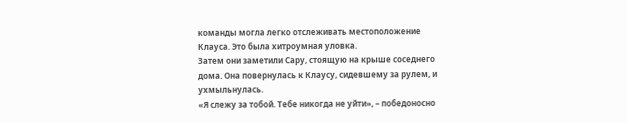команды могла легко отслеживать местоположение Клауса. Это была хитроумная уловка.
Затем они заметили Сару, стоящую на крыше соседнего дома. Она повернулась к Клаусу, сидевшему за рулем, и ухмыльнулась.
«Я слежу за тобой. Тебе никогда не уйти», – победоносно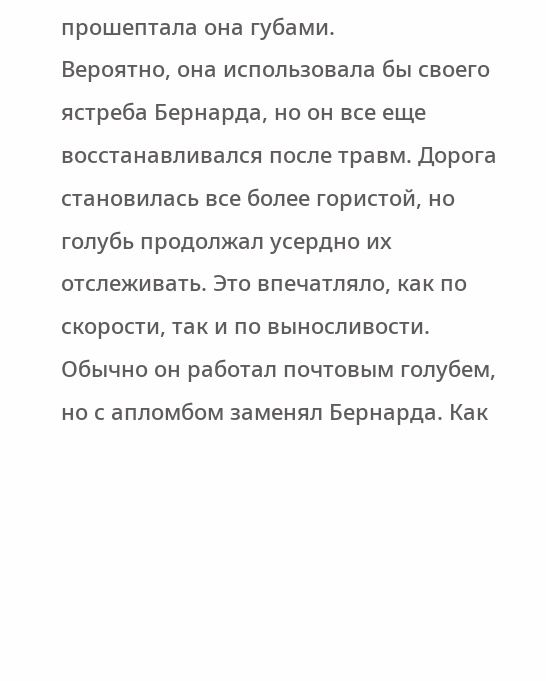прошептала она губами.
Вероятно, она использовала бы своего ястреба Бернарда, но он все еще восстанавливался после травм. Дорога становилась все более гористой, но голубь продолжал усердно их отслеживать. Это впечатляло, как по скорости, так и по выносливости. Обычно он работал почтовым голубем, но с апломбом заменял Бернарда. Как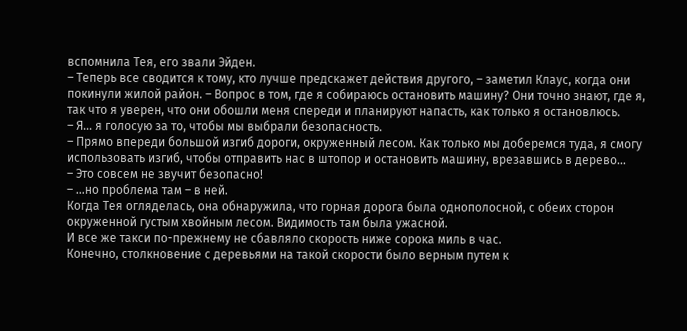вспомнила Тея, его звали Эйден.
– Теперь все сводится к тому, кто лучше предскажет действия другого, – заметил Клаус, когда они покинули жилой район. – Вопрос в том, где я собираюсь остановить машину? Они точно знают, где я, так что я уверен, что они обошли меня спереди и планируют напасть, как только я остановлюсь.
– Я… я голосую за то, чтобы мы выбрали безопасность.
– Прямо впереди большой изгиб дороги, окруженный лесом. Как только мы доберемся туда, я смогу использовать изгиб, чтобы отправить нас в штопор и остановить машину, врезавшись в дерево…
– Это совсем не звучит безопасно!
– …но проблема там – в ней.
Когда Тея огляделась, она обнаружила, что горная дорога была однополосной, с обеих сторон окруженной густым хвойным лесом. Видимость там была ужасной.
И все же такси по-прежнему не сбавляло скорость ниже сорока миль в час.
Конечно, столкновение с деревьями на такой скорости было верным путем к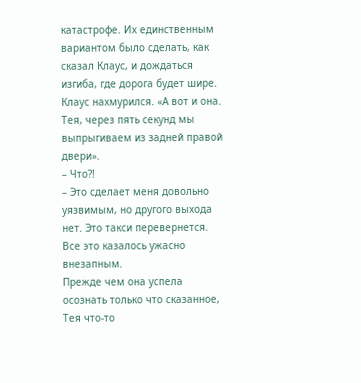катастрофе. Их единственным вариантом было сделать, как сказал Клаус, и дождаться изгиба, где дорога будет шире.
Клаус нахмурился. «А вот и она. Тея, через пять секунд мы выпрыгиваем из задней правой двери».
– Что?!
– Это сделает меня довольно уязвимым, но другого выхода нет. Это такси перевернется.
Все это казалось ужасно внезапным.
Прежде чем она успела осознать только что сказанное, Тея что-то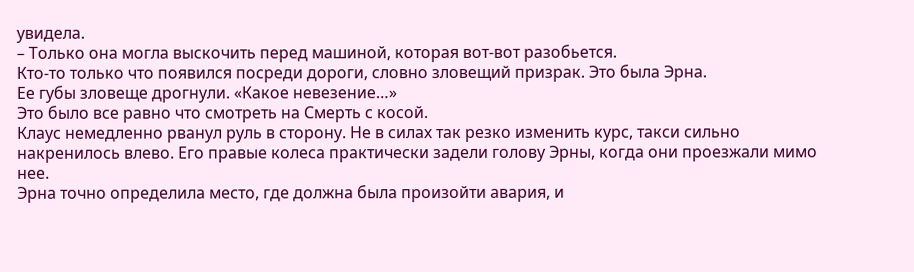увидела.
– Только она могла выскочить перед машиной, которая вот-вот разобьется.
Кто-то только что появился посреди дороги, словно зловещий призрак. Это была Эрна.
Ее губы зловеще дрогнули. «Какое невезение…»
Это было все равно что смотреть на Смерть с косой.
Клаус немедленно рванул руль в сторону. Не в силах так резко изменить курс, такси сильно накренилось влево. Его правые колеса практически задели голову Эрны, когда они проезжали мимо нее.
Эрна точно определила место, где должна была произойти авария, и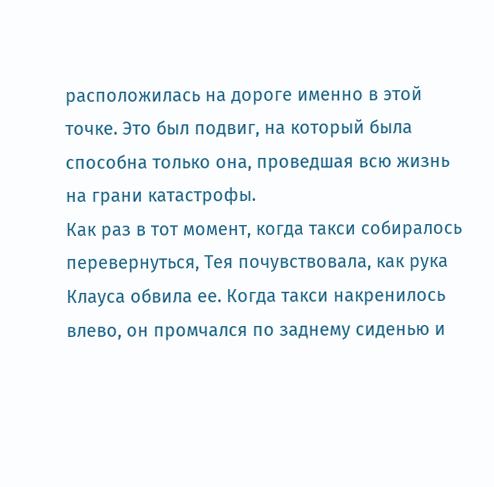расположилась на дороге именно в этой точке. Это был подвиг, на который была способна только она, проведшая всю жизнь на грани катастрофы.
Как раз в тот момент, когда такси собиралось перевернуться, Тея почувствовала, как рука Клауса обвила ее. Когда такси накренилось влево, он промчался по заднему сиденью и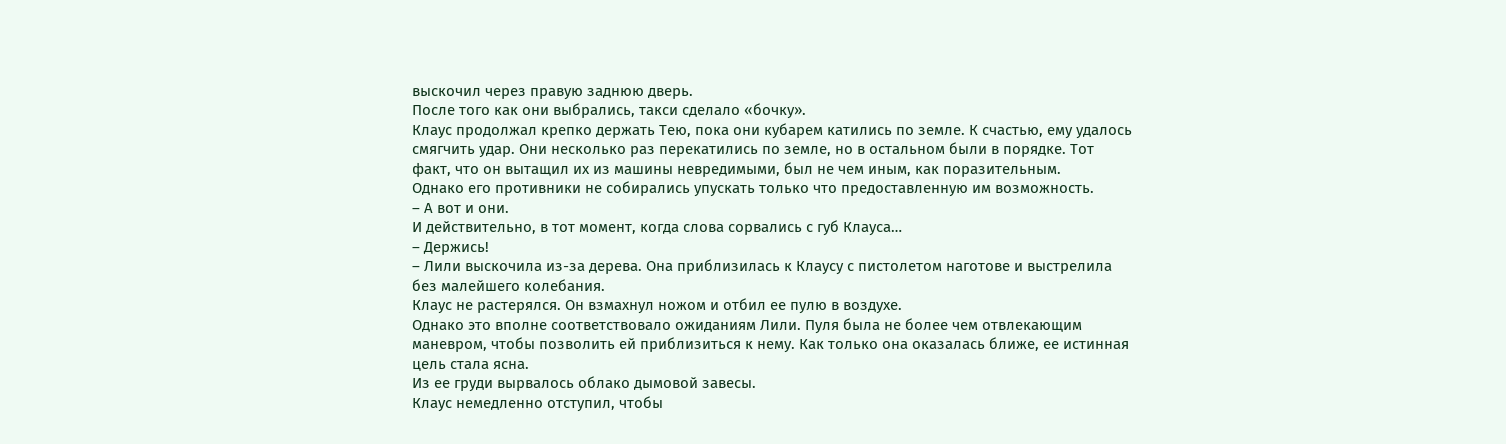выскочил через правую заднюю дверь.
После того как они выбрались, такси сделало «бочку».
Клаус продолжал крепко держать Тею, пока они кубарем катились по земле. К счастью, ему удалось смягчить удар. Они несколько раз перекатились по земле, но в остальном были в порядке. Тот факт, что он вытащил их из машины невредимыми, был не чем иным, как поразительным.
Однако его противники не собирались упускать только что предоставленную им возможность.
– А вот и они.
И действительно, в тот момент, когда слова сорвались с губ Клауса…
– Держись!
– Лили выскочила из-за дерева. Она приблизилась к Клаусу с пистолетом наготове и выстрелила без малейшего колебания.
Клаус не растерялся. Он взмахнул ножом и отбил ее пулю в воздухе.
Однако это вполне соответствовало ожиданиям Лили. Пуля была не более чем отвлекающим маневром, чтобы позволить ей приблизиться к нему. Как только она оказалась ближе, ее истинная цель стала ясна.
Из ее груди вырвалось облако дымовой завесы.
Клаус немедленно отступил, чтобы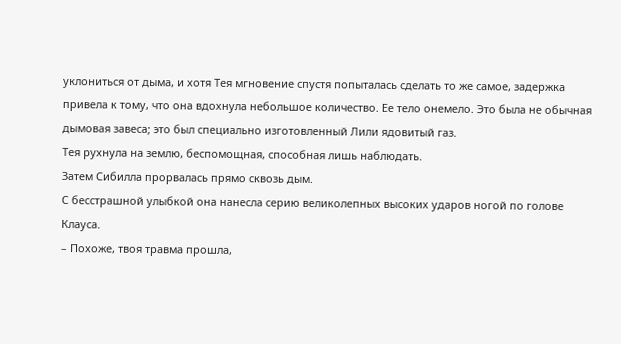уклониться от дыма, и хотя Тея мгновение спустя попыталась сделать то же самое, задержка привела к тому, что она вдохнула небольшое количество. Ее тело онемело. Это была не обычная дымовая завеса; это был специально изготовленный Лили ядовитый газ.
Тея рухнула на землю, беспомощная, способная лишь наблюдать.
Затем Сибилла прорвалась прямо сквозь дым.
С бесстрашной улыбкой она нанесла серию великолепных высоких ударов ногой по голове Клауса.
– Похоже, твоя травма прошла,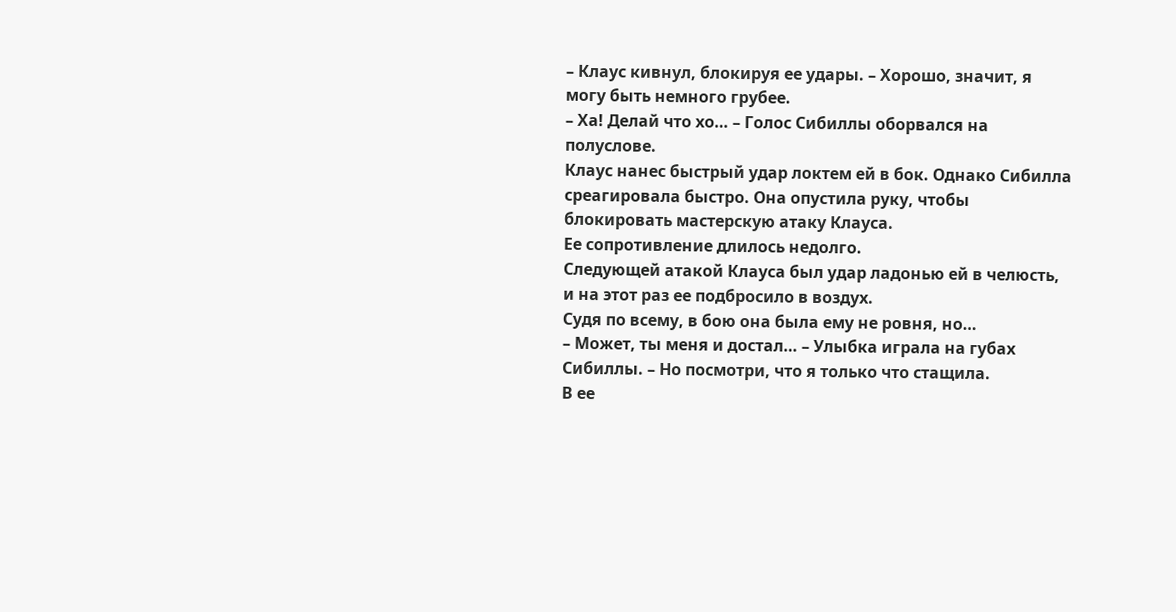– Клаус кивнул, блокируя ее удары. – Хорошо, значит, я могу быть немного грубее.
– Ха! Делай что хо… – Голос Сибиллы оборвался на полуслове.
Клаус нанес быстрый удар локтем ей в бок. Однако Сибилла среагировала быстро. Она опустила руку, чтобы блокировать мастерскую атаку Клауса.
Ее сопротивление длилось недолго.
Следующей атакой Клауса был удар ладонью ей в челюсть, и на этот раз ее подбросило в воздух.
Судя по всему, в бою она была ему не ровня, но…
– Может, ты меня и достал… – Улыбка играла на губах Сибиллы. – Но посмотри, что я только что стащила.
В ее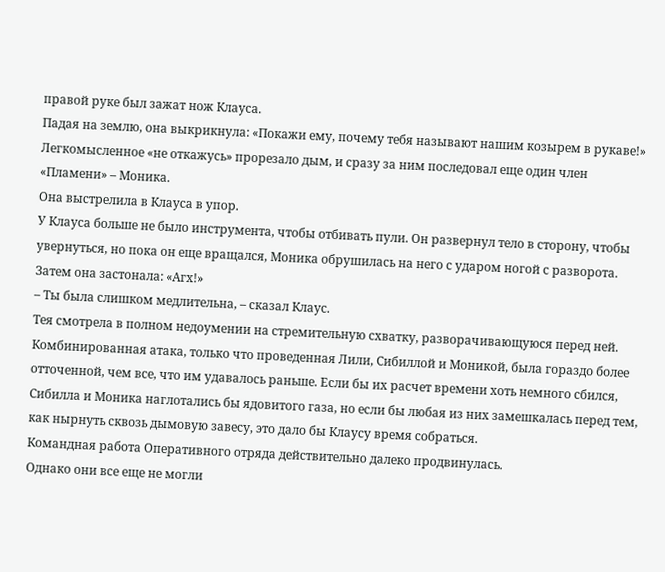правой руке был зажат нож Клауса.
Падая на землю, она выкрикнула: «Покажи ему, почему тебя называют нашим козырем в рукаве!»
Легкомысленное «не откажусь» прорезало дым, и сразу за ним последовал еще один член «Пламени» – Моника.
Она выстрелила в Клауса в упор.
У Клауса больше не было инструмента, чтобы отбивать пули. Он развернул тело в сторону, чтобы увернуться, но пока он еще вращался, Моника обрушилась на него с ударом ногой с разворота.
Затем она застонала: «Агх!»
– Ты была слишком медлительна, – сказал Клаус.
Тея смотрела в полном недоумении на стремительную схватку, разворачивающуюся перед ней.
Комбинированная атака, только что проведенная Лили, Сибиллой и Моникой, была гораздо более отточенной, чем все, что им удавалось раньше. Если бы их расчет времени хоть немного сбился, Сибилла и Моника наглотались бы ядовитого газа, но если бы любая из них замешкалась перед тем, как нырнуть сквозь дымовую завесу, это дало бы Клаусу время собраться.
Командная работа Оперативного отряда действительно далеко продвинулась.
Однако они все еще не могли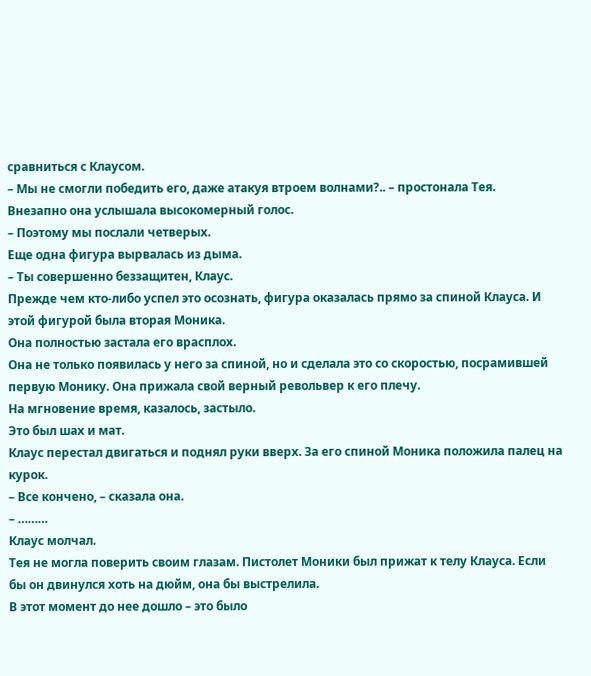сравниться с Клаусом.
– Мы не смогли победить его, даже атакуя втроем волнами?.. – простонала Тея.
Внезапно она услышала высокомерный голос.
– Поэтому мы послали четверых.
Еще одна фигура вырвалась из дыма.
– Ты совершенно беззащитен, Клаус.
Прежде чем кто-либо успел это осознать, фигура оказалась прямо за спиной Клауса. И этой фигурой была вторая Моника.
Она полностью застала его врасплох.
Она не только появилась у него за спиной, но и сделала это со скоростью, посрамившей первую Монику. Она прижала свой верный револьвер к его плечу.
На мгновение время, казалось, застыло.
Это был шах и мат.
Клаус перестал двигаться и поднял руки вверх. За его спиной Моника положила палец на курок.
– Все кончено, – сказала она.
– ………
Клаус молчал.
Тея не могла поверить своим глазам. Пистолет Моники был прижат к телу Клауса. Если бы он двинулся хоть на дюйм, она бы выстрелила.
В этот момент до нее дошло – это было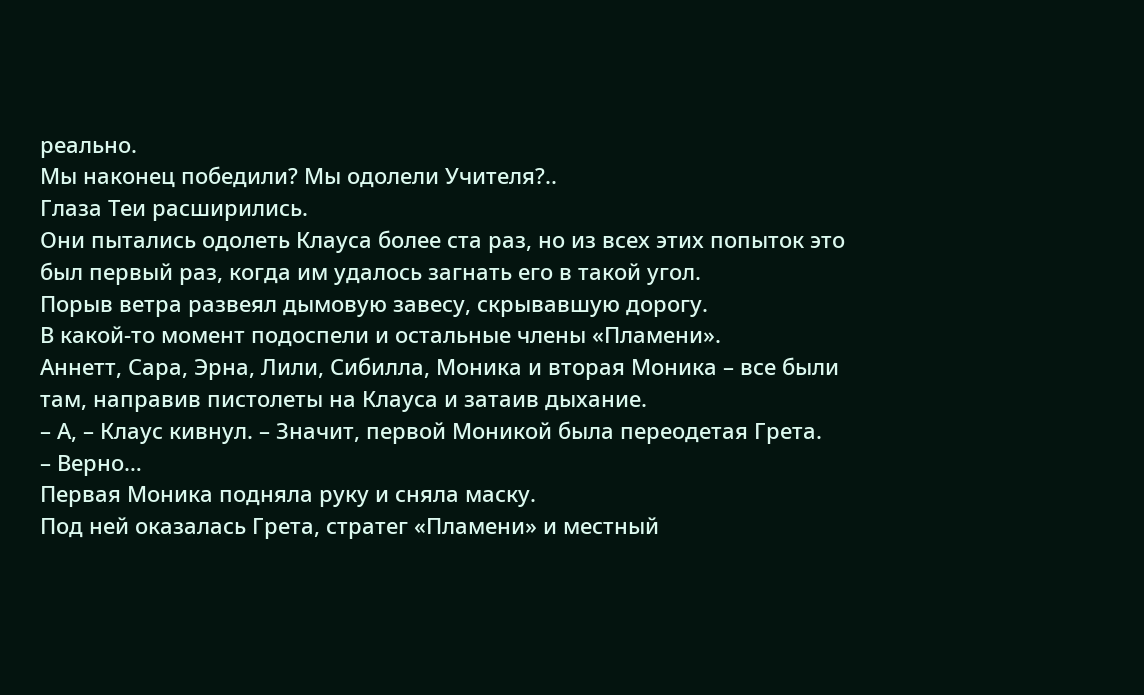реально.
Мы наконец победили? Мы одолели Учителя?..
Глаза Теи расширились.
Они пытались одолеть Клауса более ста раз, но из всех этих попыток это был первый раз, когда им удалось загнать его в такой угол.
Порыв ветра развеял дымовую завесу, скрывавшую дорогу.
В какой-то момент подоспели и остальные члены «Пламени».
Аннетт, Сара, Эрна, Лили, Сибилла, Моника и вторая Моника – все были там, направив пистолеты на Клауса и затаив дыхание.
– А, – Клаус кивнул. – Значит, первой Моникой была переодетая Грета.
– Верно…
Первая Моника подняла руку и сняла маску.
Под ней оказалась Грета, стратег «Пламени» и местный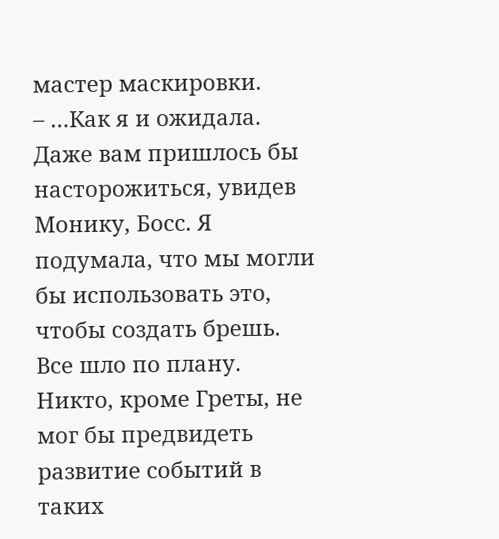мастер маскировки.
– …Как я и ожидала. Даже вам пришлось бы насторожиться, увидев Монику, Босс. Я подумала, что мы могли бы использовать это, чтобы создать брешь.
Все шло по плану.
Никто, кроме Греты, не мог бы предвидеть развитие событий в таких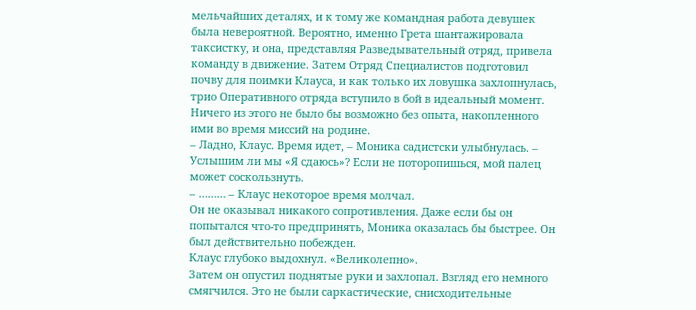мельчайших деталях, и к тому же командная работа девушек была невероятной. Вероятно, именно Грета шантажировала таксистку, и она, представляя Разведывательный отряд, привела команду в движение. Затем Отряд Специалистов подготовил почву для поимки Клауса, и как только их ловушка захлопнулась, трио Оперативного отряда вступило в бой в идеальный момент.
Ничего из этого не было бы возможно без опыта, накопленного ими во время миссий на родине.
– Ладно, Клаус. Время идет, – Моника садистски улыбнулась. – Услышим ли мы «Я сдаюсь»? Если не поторопишься, мой палец может соскользнуть.
– ……… – Клаус некоторое время молчал.
Он не оказывал никакого сопротивления. Даже если бы он попытался что-то предпринять, Моника оказалась бы быстрее. Он был действительно побежден.
Клаус глубоко выдохнул. «Великолепно».
Затем он опустил поднятые руки и захлопал. Взгляд его немного смягчился. Это не были саркастические, снисходительные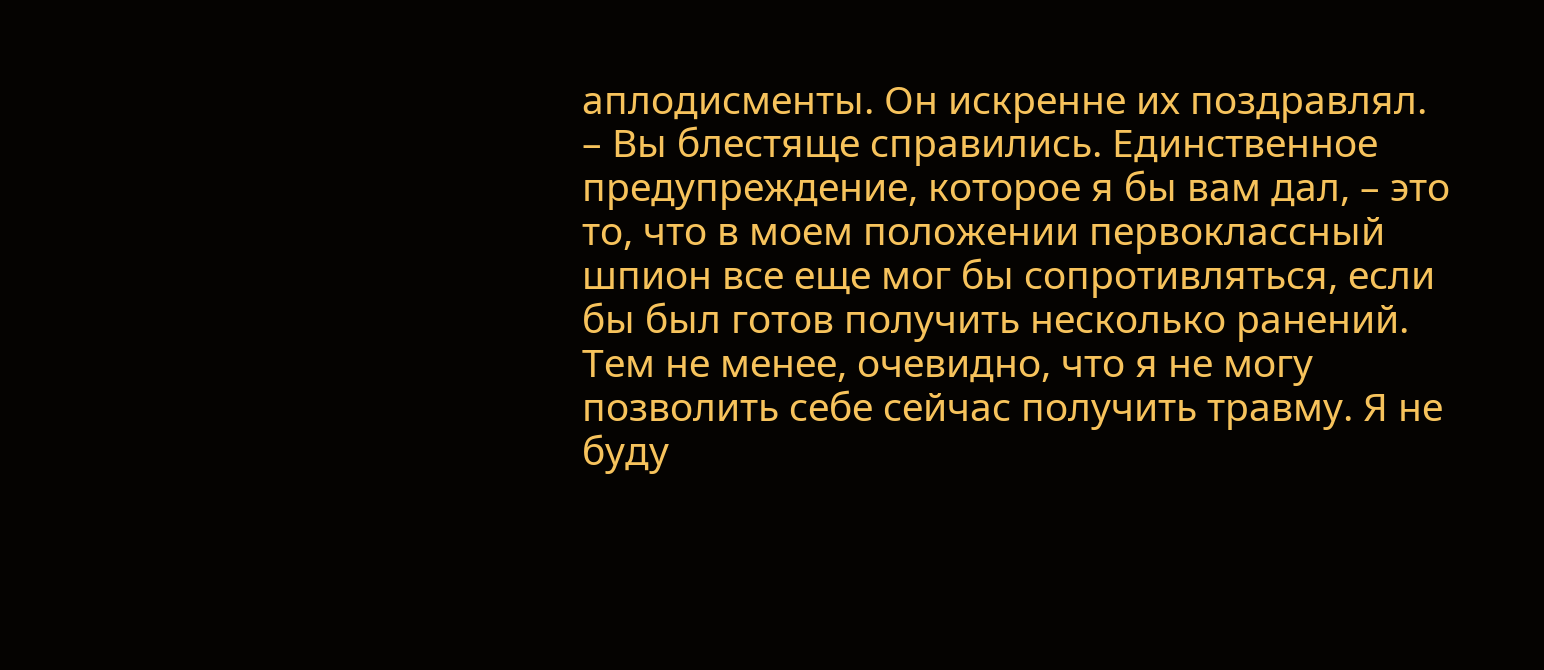аплодисменты. Он искренне их поздравлял.
– Вы блестяще справились. Единственное предупреждение, которое я бы вам дал, – это то, что в моем положении первоклассный шпион все еще мог бы сопротивляться, если бы был готов получить несколько ранений. Тем не менее, очевидно, что я не могу позволить себе сейчас получить травму. Я не буду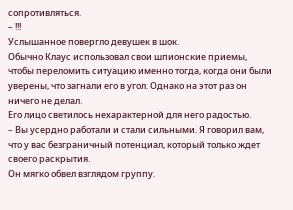сопротивляться.
– !!!
Услышанное повергло девушек в шок.
Обычно Клаус использовал свои шпионские приемы, чтобы переломить ситуацию именно тогда, когда они были уверены, что загнали его в угол. Однако на этот раз он ничего не делал.
Его лицо светилось нехарактерной для него радостью.
– Вы усердно работали и стали сильными. Я говорил вам, что у вас безграничный потенциал, который только ждет своего раскрытия.
Он мягко обвел взглядом группу.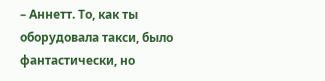– Аннетт. То, как ты оборудовала такси, было фантастически, но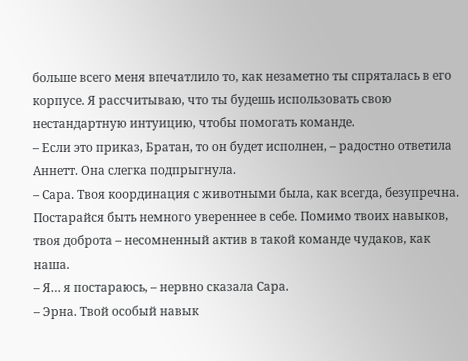больше всего меня впечатлило то, как незаметно ты спряталась в его корпусе. Я рассчитываю, что ты будешь использовать свою нестандартную интуицию, чтобы помогать команде.
– Если это приказ, Братан, то он будет исполнен, – радостно ответила Аннетт. Она слегка подпрыгнула.
– Сара. Твоя координация с животными была, как всегда, безупречна. Постарайся быть немного увереннее в себе. Помимо твоих навыков, твоя доброта – несомненный актив в такой команде чудаков, как наша.
– Я… я постараюсь, – нервно сказала Сара.
– Эрна. Твой особый навык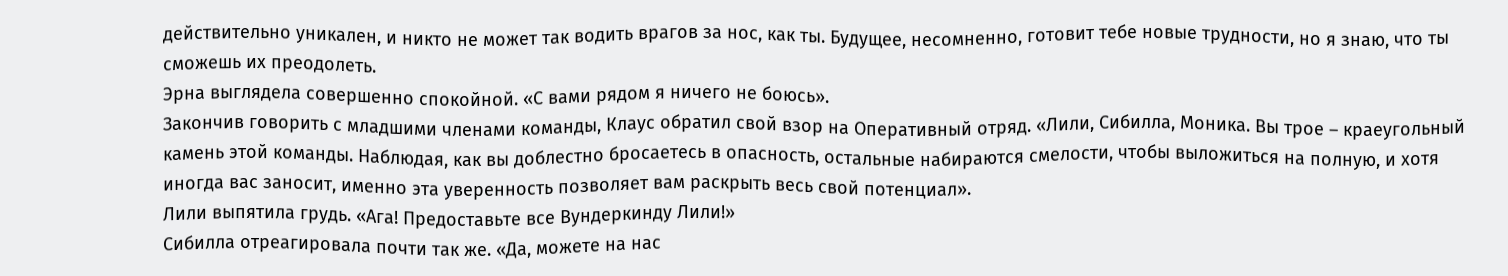действительно уникален, и никто не может так водить врагов за нос, как ты. Будущее, несомненно, готовит тебе новые трудности, но я знаю, что ты сможешь их преодолеть.
Эрна выглядела совершенно спокойной. «С вами рядом я ничего не боюсь».
Закончив говорить с младшими членами команды, Клаус обратил свой взор на Оперативный отряд. «Лили, Сибилла, Моника. Вы трое – краеугольный камень этой команды. Наблюдая, как вы доблестно бросаетесь в опасность, остальные набираются смелости, чтобы выложиться на полную, и хотя иногда вас заносит, именно эта уверенность позволяет вам раскрыть весь свой потенциал».
Лили выпятила грудь. «Ага! Предоставьте все Вундеркинду Лили!»
Сибилла отреагировала почти так же. «Да, можете на нас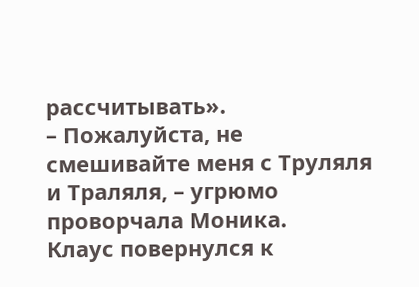рассчитывать».
– Пожалуйста, не смешивайте меня с Труляля и Траляля, – угрюмо проворчала Моника.
Клаус повернулся к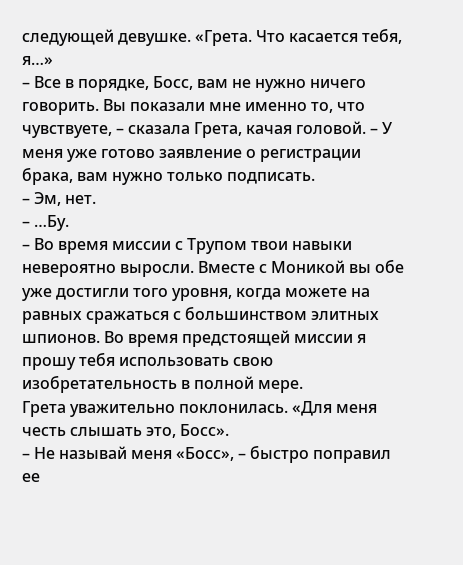следующей девушке. «Грета. Что касается тебя, я…»
– Все в порядке, Босс, вам не нужно ничего говорить. Вы показали мне именно то, что чувствуете, – сказала Грета, качая головой. – У меня уже готово заявление о регистрации брака, вам нужно только подписать.
– Эм, нет.
– …Бу.
– Во время миссии с Трупом твои навыки невероятно выросли. Вместе с Моникой вы обе уже достигли того уровня, когда можете на равных сражаться с большинством элитных шпионов. Во время предстоящей миссии я прошу тебя использовать свою изобретательность в полной мере.
Грета уважительно поклонилась. «Для меня честь слышать это, Босс».
– Не называй меня «Босс», – быстро поправил ее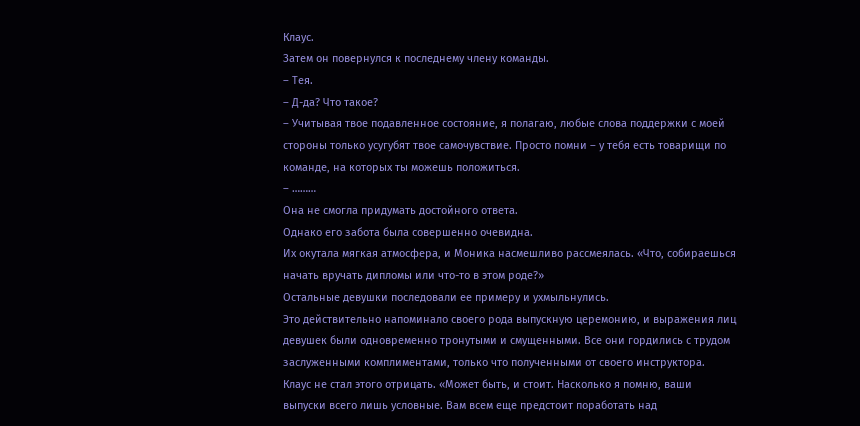Клаус.
Затем он повернулся к последнему члену команды.
– Тея.
– Д-да? Что такое?
– Учитывая твое подавленное состояние, я полагаю, любые слова поддержки с моей стороны только усугубят твое самочувствие. Просто помни – у тебя есть товарищи по команде, на которых ты можешь положиться.
– ………
Она не смогла придумать достойного ответа.
Однако его забота была совершенно очевидна.
Их окутала мягкая атмосфера, и Моника насмешливо рассмеялась. «Что, собираешься начать вручать дипломы или что-то в этом роде?»
Остальные девушки последовали ее примеру и ухмыльнулись.
Это действительно напоминало своего рода выпускную церемонию, и выражения лиц девушек были одновременно тронутыми и смущенными. Все они гордились с трудом заслуженными комплиментами, только что полученными от своего инструктора.
Клаус не стал этого отрицать. «Может быть, и стоит. Насколько я помню, ваши выпуски всего лишь условные. Вам всем еще предстоит поработать над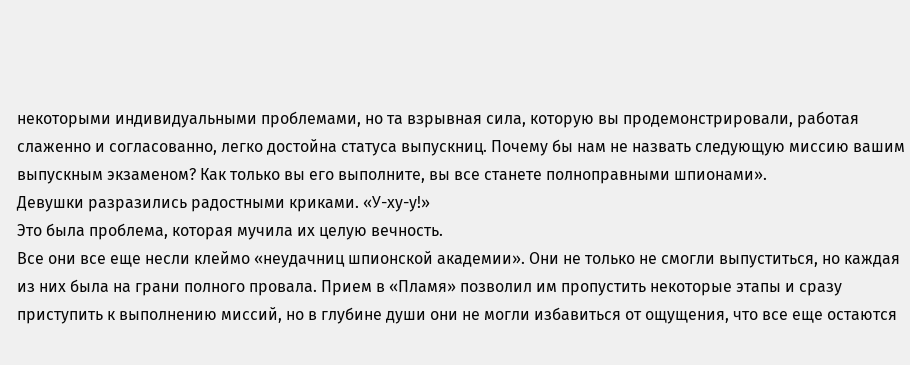некоторыми индивидуальными проблемами, но та взрывная сила, которую вы продемонстрировали, работая слаженно и согласованно, легко достойна статуса выпускниц. Почему бы нам не назвать следующую миссию вашим выпускным экзаменом? Как только вы его выполните, вы все станете полноправными шпионами».
Девушки разразились радостными криками. «У-ху-у!»
Это была проблема, которая мучила их целую вечность.
Все они все еще несли клеймо «неудачниц шпионской академии». Они не только не смогли выпуститься, но каждая из них была на грани полного провала. Прием в «Пламя» позволил им пропустить некоторые этапы и сразу приступить к выполнению миссий, но в глубине души они не могли избавиться от ощущения, что все еще остаются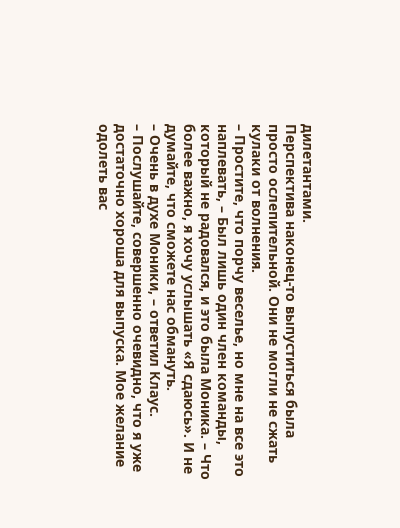дилетантами.
Перспектива наконец-то выпуститься была просто ослепительной. Они не могли не сжать кулаки от волнения.
– Простите, что порчу веселье, но мне на все это наплевать, – Был лишь один член команды, который не радовался, и это была Моника. – Что более важно, я хочу услышать «Я сдаюсь». И не думайте, что сможете нас обмануть.
– Очень в духе Моники, – ответил Клаус.
– Послушайте, совершенно очевидно, что я уже достаточно хороша для выпуска. Мое желание одолеть вас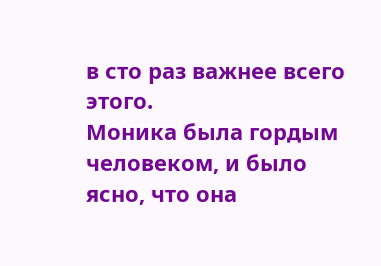в сто раз важнее всего этого.
Моника была гордым человеком, и было ясно, что она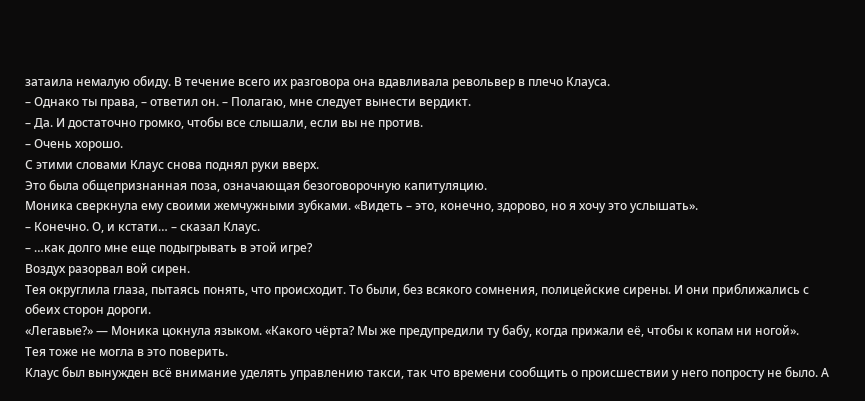затаила немалую обиду. В течение всего их разговора она вдавливала револьвер в плечо Клауса.
– Однако ты права, – ответил он. – Полагаю, мне следует вынести вердикт.
– Да. И достаточно громко, чтобы все слышали, если вы не против.
– Очень хорошо.
С этими словами Клаус снова поднял руки вверх.
Это была общепризнанная поза, означающая безоговорочную капитуляцию.
Моника сверкнула ему своими жемчужными зубками. «Видеть – это, конечно, здорово, но я хочу это услышать».
– Конечно. О, и кстати… – сказал Клаус.
– …как долго мне еще подыгрывать в этой игре?
Воздух разорвал вой сирен.
Тея округлила глаза, пытаясь понять, что происходит. То были, без всякого сомнения, полицейские сирены. И они приближались с обеих сторон дороги.
«Легавые?» — Моника цокнула языком. «Какого чёрта? Мы же предупредили ту бабу, когда прижали её, чтобы к копам ни ногой».
Тея тоже не могла в это поверить.
Клаус был вынужден всё внимание уделять управлению такси, так что времени сообщить о происшествии у него попросту не было. А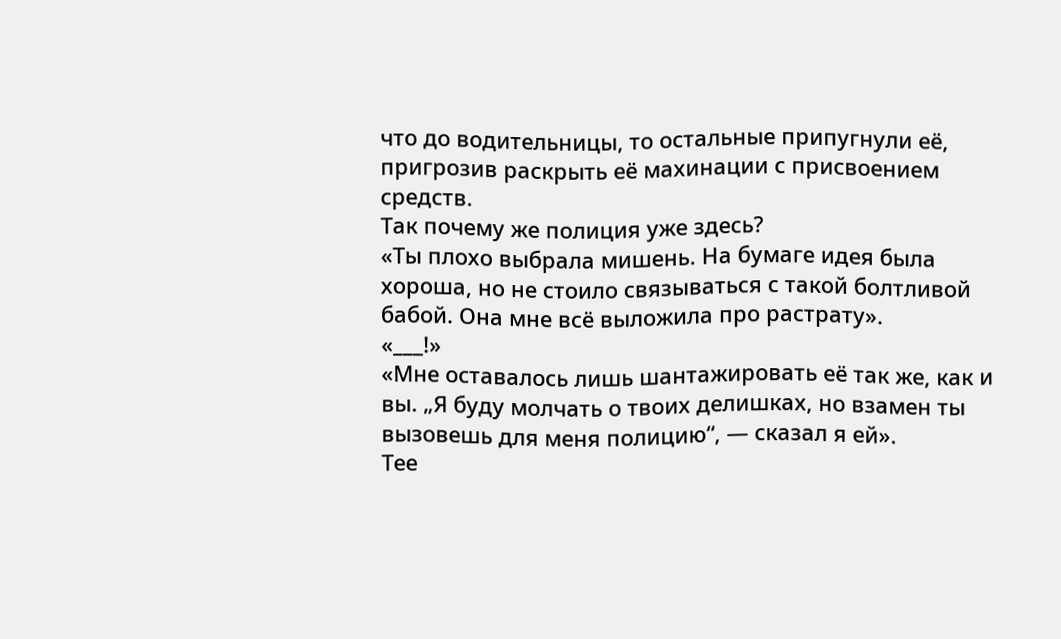что до водительницы, то остальные припугнули её, пригрозив раскрыть её махинации с присвоением средств.
Так почему же полиция уже здесь?
«Ты плохо выбрала мишень. На бумаге идея была хороша, но не стоило связываться с такой болтливой бабой. Она мне всё выложила про растрату».
«___!»
«Мне оставалось лишь шантажировать её так же, как и вы. „Я буду молчать о твоих делишках, но взамен ты вызовешь для меня полицию“, — сказал я ей».
Тее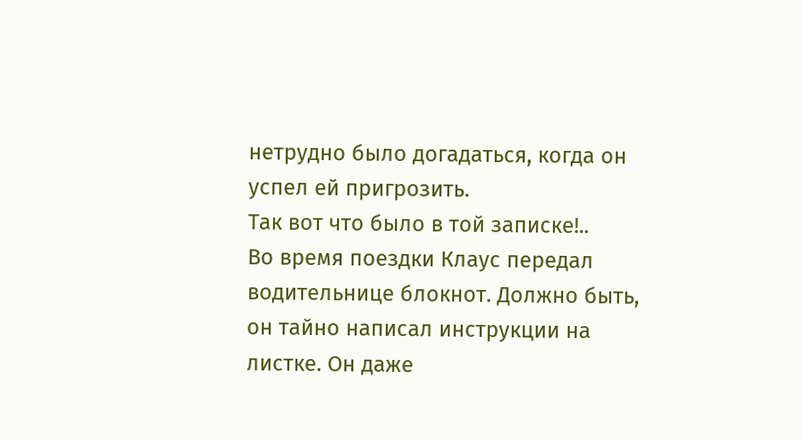нетрудно было догадаться, когда он успел ей пригрозить.
Так вот что было в той записке!..
Во время поездки Клаус передал водительнице блокнот. Должно быть, он тайно написал инструкции на листке. Он даже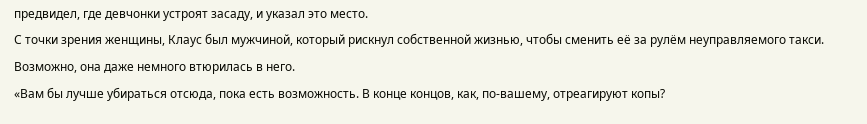предвидел, где девчонки устроят засаду, и указал это место.
С точки зрения женщины, Клаус был мужчиной, который рискнул собственной жизнью, чтобы сменить её за рулём неуправляемого такси. Возможно, она даже немного втюрилась в него.
«Вам бы лучше убираться отсюда, пока есть возможность. В конце концов, как, по-вашему, отреагируют копы?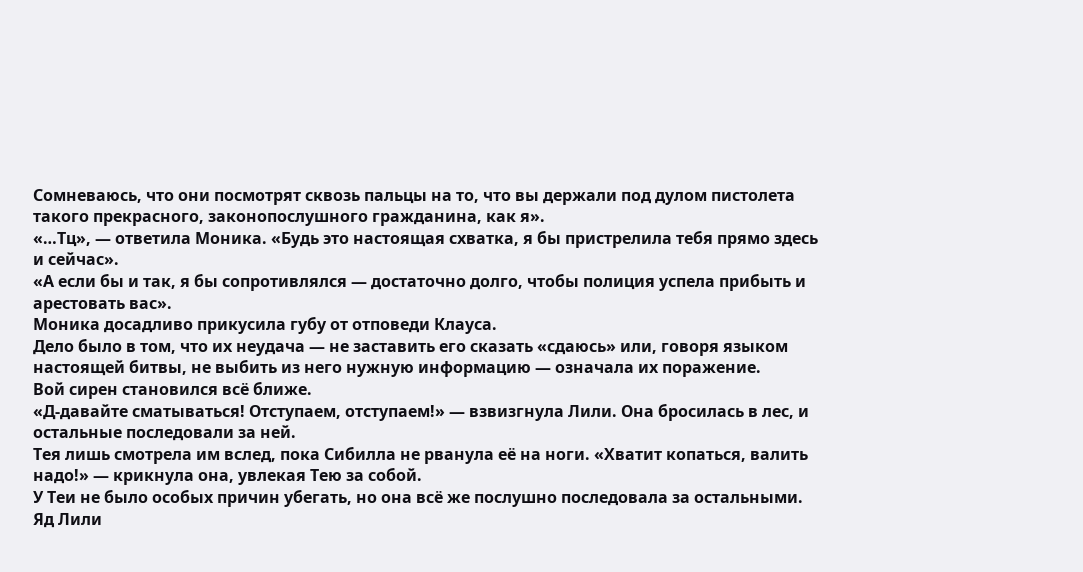Сомневаюсь, что они посмотрят сквозь пальцы на то, что вы держали под дулом пистолета такого прекрасного, законопослушного гражданина, как я».
«…Тц», — ответила Моника. «Будь это настоящая схватка, я бы пристрелила тебя прямо здесь и сейчас».
«А если бы и так, я бы сопротивлялся — достаточно долго, чтобы полиция успела прибыть и арестовать вас».
Моника досадливо прикусила губу от отповеди Клауса.
Дело было в том, что их неудача — не заставить его сказать «сдаюсь» или, говоря языком настоящей битвы, не выбить из него нужную информацию — означала их поражение.
Вой сирен становился всё ближе.
«Д-давайте сматываться! Отступаем, отступаем!» — взвизгнула Лили. Она бросилась в лес, и остальные последовали за ней.
Тея лишь смотрела им вслед, пока Сибилла не рванула её на ноги. «Хватит копаться, валить надо!» — крикнула она, увлекая Тею за собой.
У Теи не было особых причин убегать, но она всё же послушно последовала за остальными. Яд Лили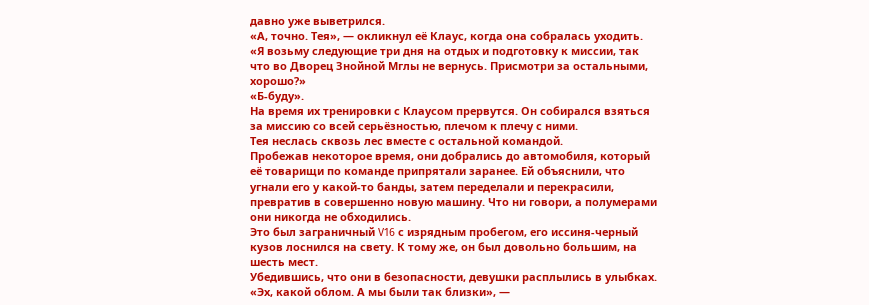давно уже выветрился.
«А, точно. Тея», — окликнул её Клаус, когда она собралась уходить. «Я возьму следующие три дня на отдых и подготовку к миссии, так что во Дворец Знойной Мглы не вернусь. Присмотри за остальными, хорошо?»
«Б-буду».
На время их тренировки с Клаусом прервутся. Он собирался взяться за миссию со всей серьёзностью, плечом к плечу с ними.
Тея неслась сквозь лес вместе с остальной командой.
Пробежав некоторое время, они добрались до автомобиля, который её товарищи по команде припрятали заранее. Ей объяснили, что угнали его у какой-то банды, затем переделали и перекрасили, превратив в совершенно новую машину. Что ни говори, а полумерами они никогда не обходились.
Это был заграничный V16 с изрядным пробегом, его иссиня-черный кузов лоснился на свету. К тому же, он был довольно большим, на шесть мест.
Убедившись, что они в безопасности, девушки расплылись в улыбках.
«Эх, какой облом. А мы были так близки», —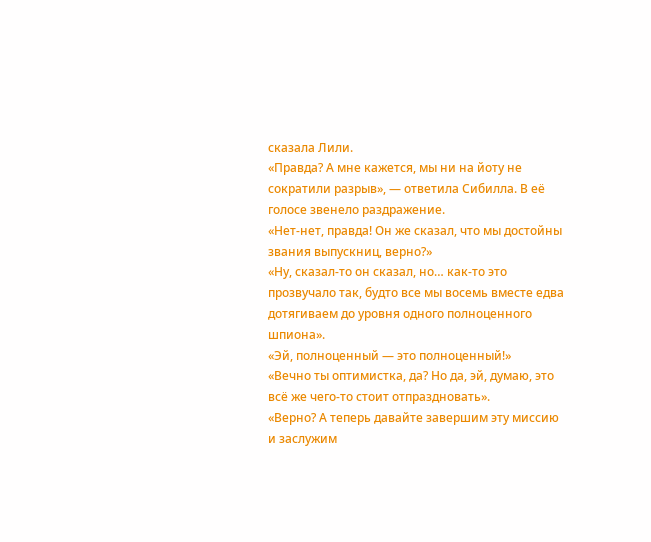сказала Лили.
«Правда? А мне кажется, мы ни на йоту не сократили разрыв», — ответила Сибилла. В её голосе звенело раздражение.
«Нет-нет, правда! Он же сказал, что мы достойны звания выпускниц, верно?»
«Ну, сказал-то он сказал, но… как-то это прозвучало так, будто все мы восемь вместе едва дотягиваем до уровня одного полноценного шпиона».
«Эй, полноценный — это полноценный!»
«Вечно ты оптимистка, да? Но да, эй, думаю, это всё же чего-то стоит отпраздновать».
«Верно? А теперь давайте завершим эту миссию и заслужим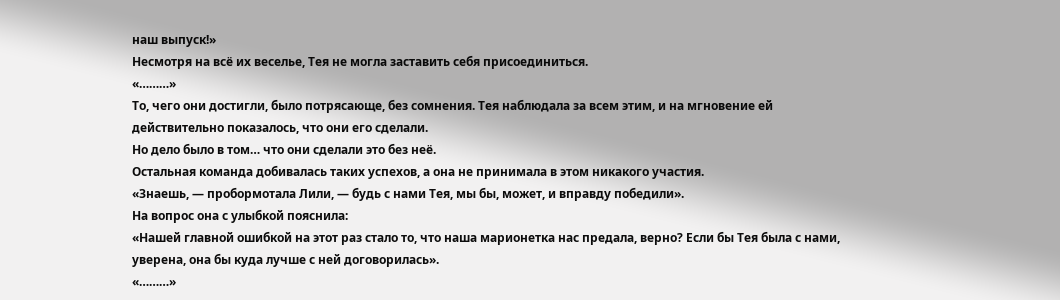наш выпуск!»
Несмотря на всё их веселье, Тея не могла заставить себя присоединиться.
«………»
То, чего они достигли, было потрясающе, без сомнения. Тея наблюдала за всем этим, и на мгновение ей действительно показалось, что они его сделали.
Но дело было в том… что они сделали это без неё.
Остальная команда добивалась таких успехов, а она не принимала в этом никакого участия.
«Знаешь, — пробормотала Лили, — будь с нами Тея, мы бы, может, и вправду победили».
На вопрос она с улыбкой пояснила:
«Нашей главной ошибкой на этот раз стало то, что наша марионетка нас предала, верно? Если бы Тея была с нами, уверена, она бы куда лучше с ней договорилась».
«………»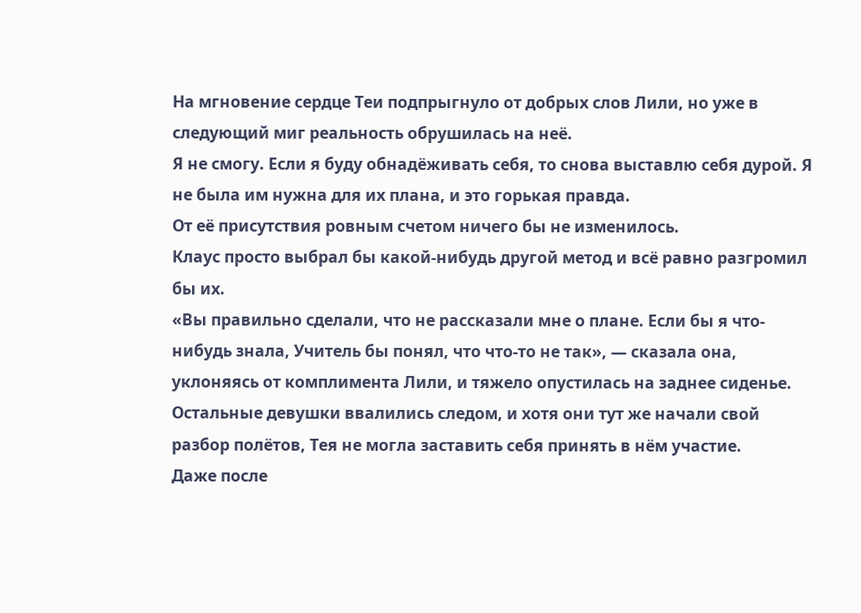На мгновение сердце Теи подпрыгнуло от добрых слов Лили, но уже в следующий миг реальность обрушилась на неё.
Я не смогу. Если я буду обнадёживать себя, то снова выставлю себя дурой. Я не была им нужна для их плана, и это горькая правда.
От её присутствия ровным счетом ничего бы не изменилось.
Клаус просто выбрал бы какой-нибудь другой метод и всё равно разгромил бы их.
«Вы правильно сделали, что не рассказали мне о плане. Если бы я что-нибудь знала, Учитель бы понял, что что-то не так», — сказала она, уклоняясь от комплимента Лили, и тяжело опустилась на заднее сиденье. Остальные девушки ввалились следом, и хотя они тут же начали свой разбор полётов, Тея не могла заставить себя принять в нём участие.
Даже после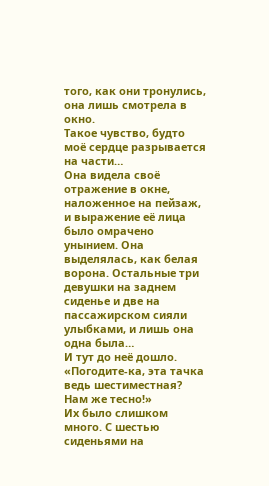того, как они тронулись, она лишь смотрела в окно.
Такое чувство, будто моё сердце разрывается на части…
Она видела своё отражение в окне, наложенное на пейзаж, и выражение её лица было омрачено унынием. Она выделялась, как белая ворона. Остальные три девушки на заднем сиденье и две на пассажирском сияли улыбками, и лишь она одна была…
И тут до неё дошло.
«Погодите-ка, эта тачка ведь шестиместная? Нам же тесно!»
Их было слишком много. С шестью сиденьями на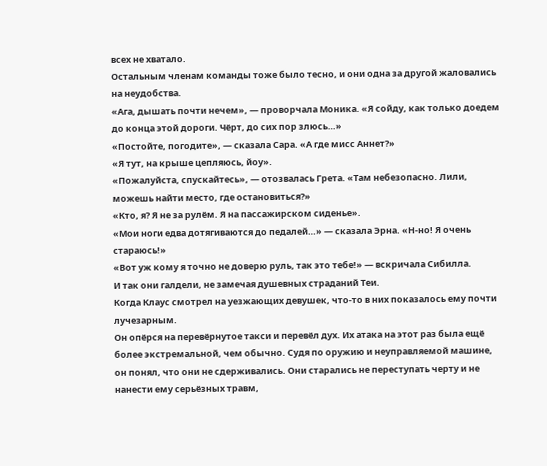всех не хватало.
Остальным членам команды тоже было тесно, и они одна за другой жаловались на неудобства.
«Ага, дышать почти нечем», — проворчала Моника. «Я сойду, как только доедем до конца этой дороги. Чёрт, до сих пор злюсь…»
«Постойте, погодите», — сказала Сара. «А где мисс Аннет?»
«Я тут, на крыше цепляюсь, йоу».
«Пожалуйста, спускайтесь», — отозвалась Грета. «Там небезопасно. Лили, можешь найти место, где остановиться?»
«Кто, я? Я не за рулём. Я на пассажирском сиденье».
«Мои ноги едва дотягиваются до педалей…» — сказала Эрна. «Н-но! Я очень стараюсь!»
«Вот уж кому я точно не доверю руль, так это тебе!» — вскричала Сибилла.
И так они галдели, не замечая душевных страданий Теи.
Когда Клаус смотрел на уезжающих девушек, что-то в них показалось ему почти лучезарным.
Он опёрся на перевёрнутое такси и перевёл дух. Их атака на этот раз была ещё более экстремальной, чем обычно. Судя по оружию и неуправляемой машине, он понял, что они не сдерживались. Они старались не переступать черту и не нанести ему серьёзных травм,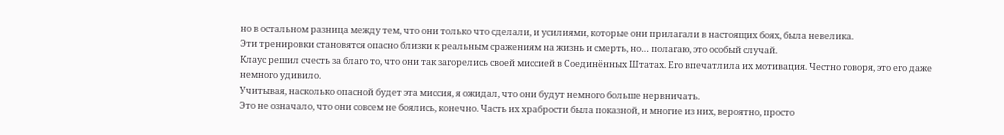но в остальном разница между тем, что они только что сделали, и усилиями, которые они прилагали в настоящих боях, была невелика.
Эти тренировки становятся опасно близки к реальным сражениям на жизнь и смерть, но… полагаю, это особый случай.
Клаус решил счесть за благо то, что они так загорелись своей миссией в Соединённых Штатах. Его впечатлила их мотивация. Честно говоря, это его даже немного удивило.
Учитывая, насколько опасной будет эта миссия, я ожидал, что они будут немного больше нервничать.
Это не означало, что они совсем не боялись, конечно. Часть их храбрости была показной, и многие из них, вероятно, просто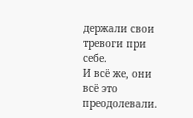держали свои тревоги при себе.
И всё же, они всё это преодолевали.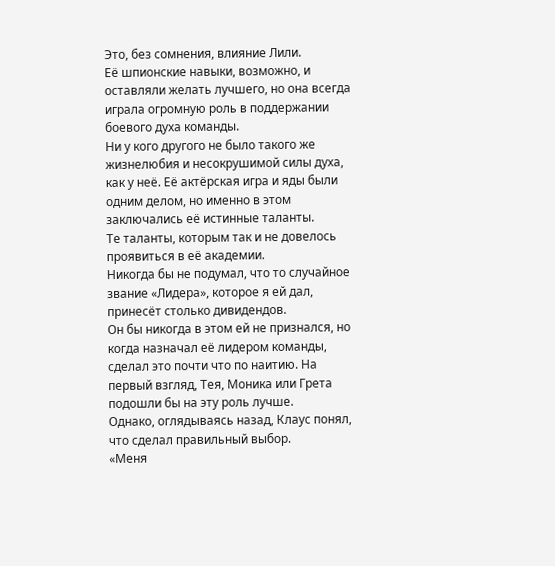Это, без сомнения, влияние Лили.
Её шпионские навыки, возможно, и оставляли желать лучшего, но она всегда играла огромную роль в поддержании боевого духа команды.
Ни у кого другого не было такого же жизнелюбия и несокрушимой силы духа, как у неё. Её актёрская игра и яды были одним делом, но именно в этом заключались её истинные таланты.
Те таланты, которым так и не довелось проявиться в её академии.
Никогда бы не подумал, что то случайное звание «Лидера», которое я ей дал, принесёт столько дивидендов.
Он бы никогда в этом ей не признался, но когда назначал её лидером команды, сделал это почти что по наитию. На первый взгляд, Тея, Моника или Грета подошли бы на эту роль лучше.
Однако, оглядываясь назад, Клаус понял, что сделал правильный выбор.
«Меня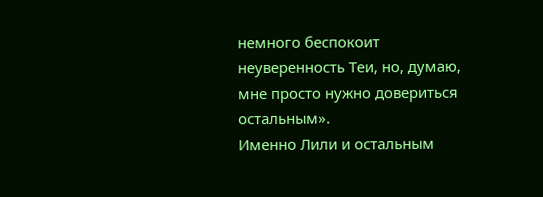немного беспокоит неуверенность Теи, но, думаю, мне просто нужно довериться остальным».
Именно Лили и остальным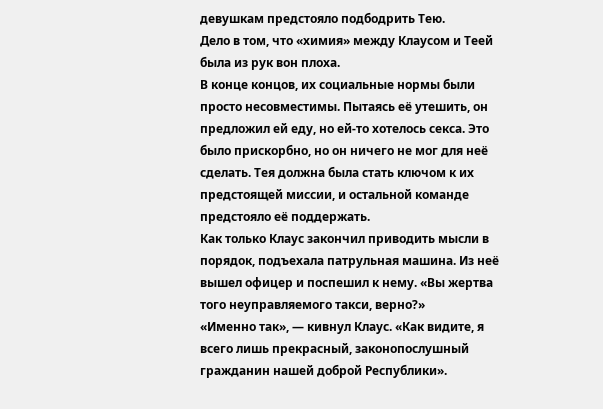девушкам предстояло подбодрить Тею.
Дело в том, что «химия» между Клаусом и Теей была из рук вон плоха.
В конце концов, их социальные нормы были просто несовместимы. Пытаясь её утешить, он предложил ей еду, но ей-то хотелось секса. Это было прискорбно, но он ничего не мог для неё сделать. Тея должна была стать ключом к их предстоящей миссии, и остальной команде предстояло её поддержать.
Как только Клаус закончил приводить мысли в порядок, подъехала патрульная машина. Из неё вышел офицер и поспешил к нему. «Вы жертва того неуправляемого такси, верно?»
«Именно так», — кивнул Клаус. «Как видите, я всего лишь прекрасный, законопослушный гражданин нашей доброй Республики».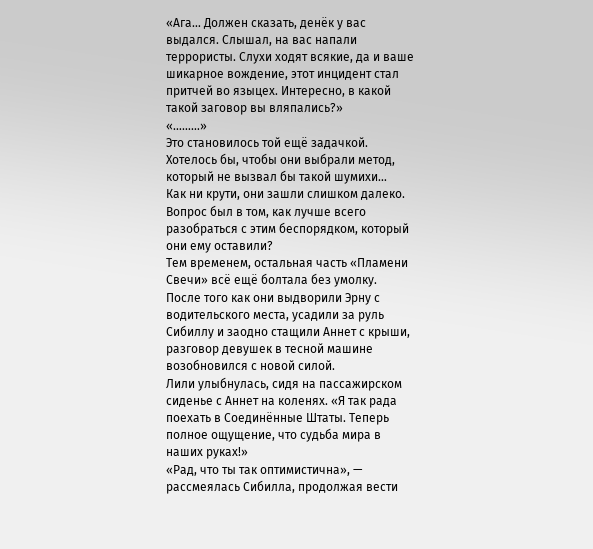«Ага… Должен сказать, денёк у вас выдался. Слышал, на вас напали террористы. Слухи ходят всякие, да и ваше шикарное вождение, этот инцидент стал притчей во языцех. Интересно, в какой такой заговор вы вляпались?»
«………»
Это становилось той ещё задачкой.
Хотелось бы, чтобы они выбрали метод, который не вызвал бы такой шумихи…
Как ни крути, они зашли слишком далеко.
Вопрос был в том, как лучше всего разобраться с этим беспорядком, который они ему оставили?
Тем временем, остальная часть «Пламени Свечи» всё ещё болтала без умолку.
После того как они выдворили Эрну с водительского места, усадили за руль Сибиллу и заодно стащили Аннет с крыши, разговор девушек в тесной машине возобновился с новой силой.
Лили улыбнулась, сидя на пассажирском сиденье с Аннет на коленях. «Я так рада поехать в Соединённые Штаты. Теперь полное ощущение, что судьба мира в наших руках!»
«Рад, что ты так оптимистична», — рассмеялась Сибилла, продолжая вести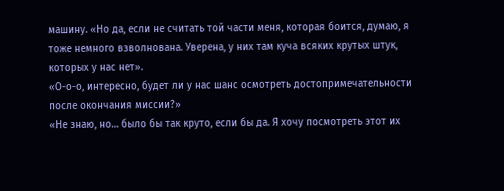машину. «Но да, если не считать той части меня, которая боится, думаю, я тоже немного взволнована. Уверена, у них там куча всяких крутых штук, которых у нас нет».
«О-о-о, интересно, будет ли у нас шанс осмотреть достопримечательности после окончания миссии?»
«Не знаю, но… было бы так круто, если бы да. Я хочу посмотреть этот их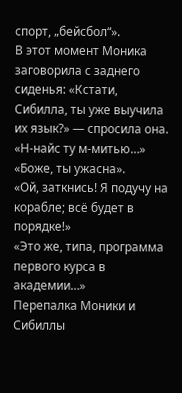спорт, „бейсбол“».
В этот момент Моника заговорила с заднего сиденья: «Кстати, Сибилла, ты уже выучила их язык?» — спросила она.
«Н-найс ту м-митью…»
«Боже, ты ужасна».
«Ой, заткнись! Я подучу на корабле; всё будет в порядке!»
«Это же, типа, программа первого курса в академии…»
Перепалка Моники и Сибиллы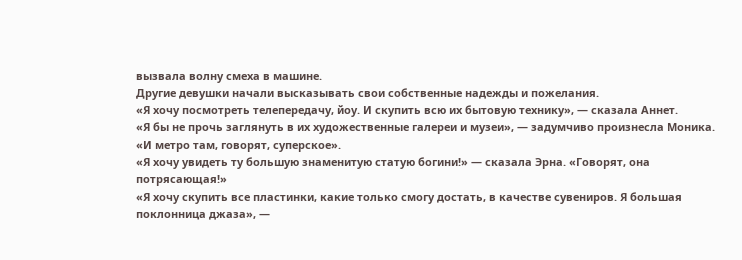вызвала волну смеха в машине.
Другие девушки начали высказывать свои собственные надежды и пожелания.
«Я хочу посмотреть телепередачу, йоу. И скупить всю их бытовую технику», — сказала Аннет.
«Я бы не прочь заглянуть в их художественные галереи и музеи», — задумчиво произнесла Моника. «И метро там, говорят, суперское».
«Я хочу увидеть ту большую знаменитую статую богини!» — сказала Эрна. «Говорят, она потрясающая!»
«Я хочу скупить все пластинки, какие только смогу достать, в качестве сувениров. Я большая поклонница джаза», —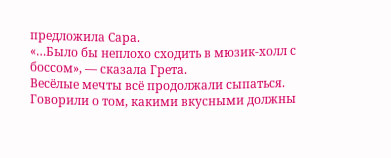предложила Сара.
«…Было бы неплохо сходить в мюзик-холл с боссом», — сказала Грета.
Весёлые мечты всё продолжали сыпаться.
Говорили о том, какими вкусными должны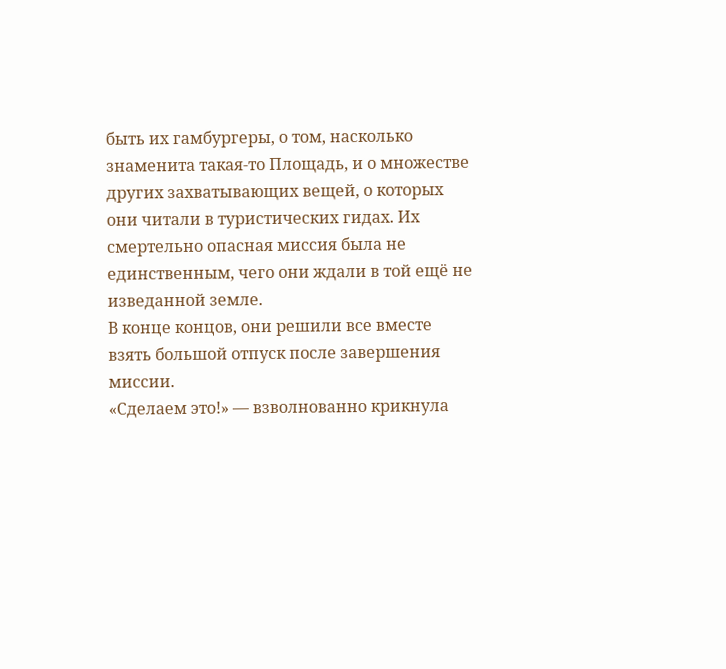быть их гамбургеры, о том, насколько знаменита такая-то Площадь, и о множестве других захватывающих вещей, о которых они читали в туристических гидах. Их смертельно опасная миссия была не единственным, чего они ждали в той ещё не изведанной земле.
В конце концов, они решили все вместе взять большой отпуск после завершения миссии.
«Сделаем это!» — взволнованно крикнула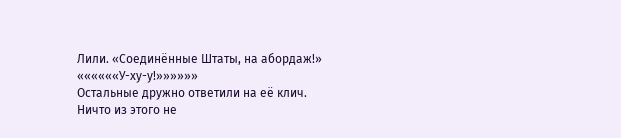Лили. «Соединённые Штаты, на абордаж!»
««««««У-ху-у!»»»»»»
Остальные дружно ответили на её клич.
Ничто из этого не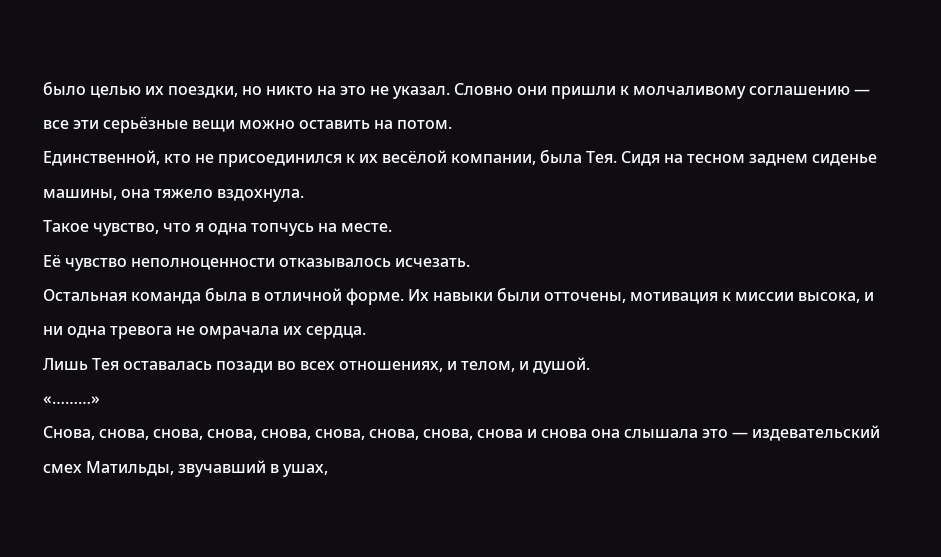было целью их поездки, но никто на это не указал. Словно они пришли к молчаливому соглашению — все эти серьёзные вещи можно оставить на потом.
Единственной, кто не присоединился к их весёлой компании, была Тея. Сидя на тесном заднем сиденье машины, она тяжело вздохнула.
Такое чувство, что я одна топчусь на месте.
Её чувство неполноценности отказывалось исчезать.
Остальная команда была в отличной форме. Их навыки были отточены, мотивация к миссии высока, и ни одна тревога не омрачала их сердца.
Лишь Тея оставалась позади во всех отношениях, и телом, и душой.
«………»
Снова, снова, снова, снова, снова, снова, снова, снова, снова и снова она слышала это — издевательский смех Матильды, звучавший в ушах,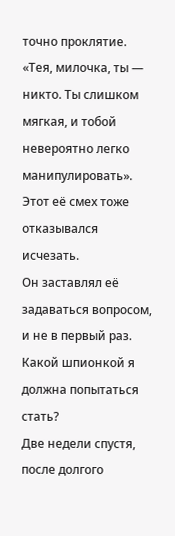точно проклятие.
«Тея, милочка, ты — никто. Ты слишком мягкая, и тобой невероятно легко манипулировать».
Этот её смех тоже отказывался исчезать.
Он заставлял её задаваться вопросом, и не в первый раз.
Какой шпионкой я должна попытаться стать?
Две недели спустя, после долгого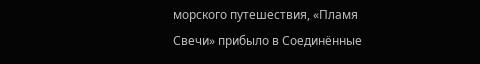морского путешествия, «Пламя Свечи» прибыло в Соединённые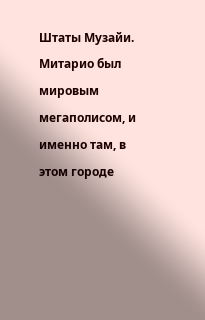Штаты Музайи.
Митарио был мировым мегаполисом, и именно там, в этом городе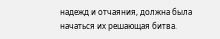надежд и отчаяния, должна была начаться их решающая битва.